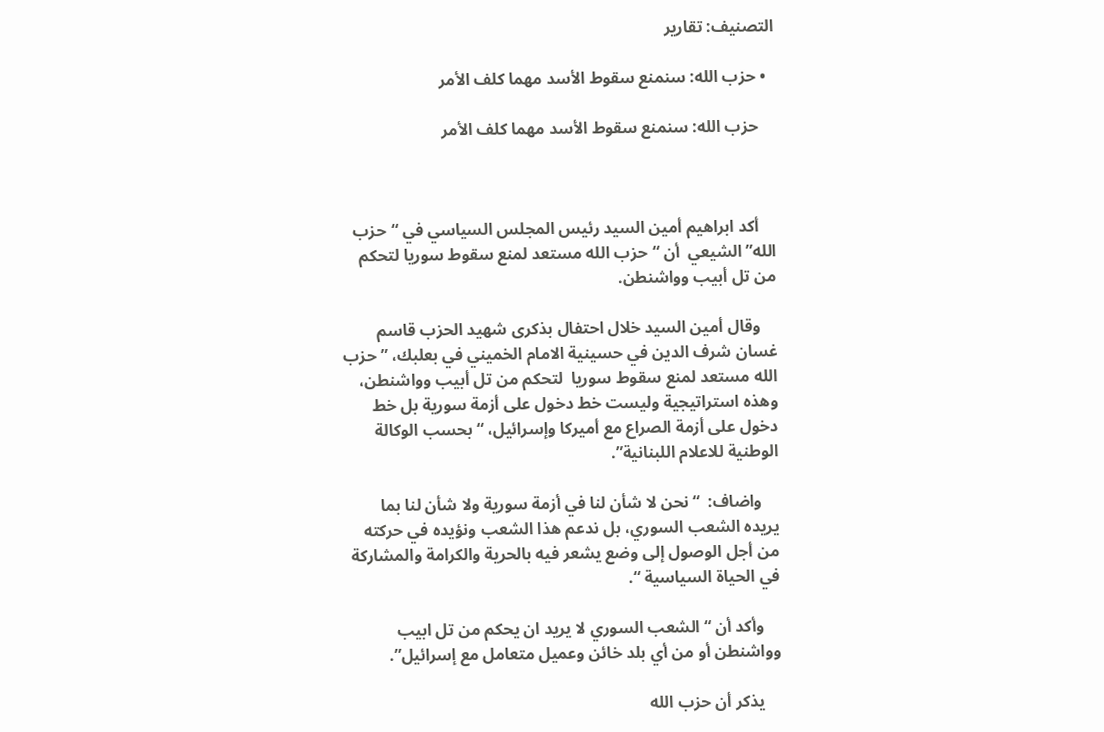التصنيف: تقارير

  • حزب الله: سنمنع سقوط الأسد مهما كلف الأمر

    حزب الله: سنمنع سقوط الأسد مهما كلف الأمر



    أكد ابراهيم أمين السيد رئيس المجلس السياسي في “حزب الله” الشيعي  أن “حزب الله مستعد لمنع سقوط سوريا لتحكم من تل أبيب وواشنطن.

    وقال أمين السيد خلال احتفال بذكرى شهيد الحزب قاسم غسان شرف الدين في حسينية الامام الخميني في بعلبك، ” حزب الله مستعد لمنع سقوط سوريا  لتحكم من تل أبيب وواشنطن، وهذه استراتيجية وليست خط دخول على أزمة سورية بل خط دخول على أزمة الصراع مع أميركا وإسرائيل، “بحسب الوكالة الوطنية للاعلام اللبنانية”.

    واضاف:  “نحن لا شأن لنا في أزمة سورية ولا شأن لنا بما يريده الشعب السوري، بل ندعم هذا الشعب ونؤيده في حركته من أجل الوصول إلى وضع يشعر فيه بالحرية والكرامة والمشاركة في الحياة السياسية “.

    وأكد أن “الشعب السوري لا يريد ان يحكم من تل ابيب وواشنطن أو من أي بلد خائن وعميل متعامل مع إسرائيل”.

    يذكر أن حزب الله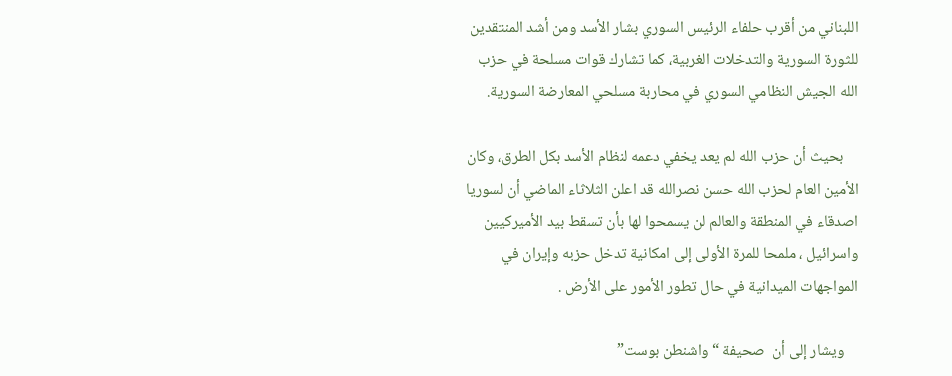اللبناني من أقرب حلفاء الرئيس السوري بشار الأسد ومن أشد المنتقدين للثورة السورية والتدخلات الغربية، كما تشارك قوات مسلحة في حزب الله الجيش النظامي السوري في محاربة مسلحي المعارضة السورية.

    بحيث أن حزب الله لم يعد يخفي دعمه لنظام الأسد بكل الطرق، وكان الأمين العام لحزب الله حسن نصرالله قد اعلن الثلاثاء الماضي أن لسوريا اصدقاء في المنطقة والعالم لن يسمحوا لها بأن تسقط بيد الأميركيين واسرائيل ، ملمحا للمرة الأولى إلى امكانية تدخل حزبه وإيران في المواجهات الميدانية في حال تطور الأمور على الأرض .

    ويشار إلى أن  صحيفة “واشنطن بوست”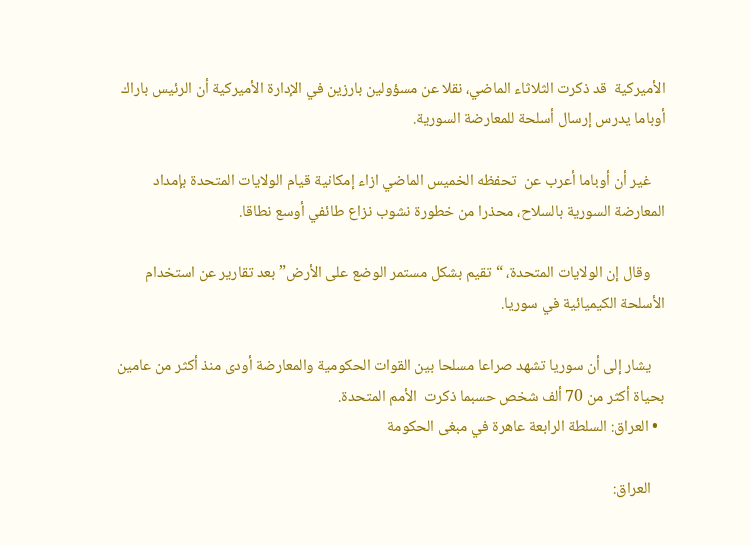الأميركية  قد ذكرت الثلاثاء الماضي، نقلا عن مسؤولين بارزين في الإدارة الأميركية أن الرئيس باراك أوباما يدرس إرسال أسلحة للمعارضة السورية.

    غير أن أوباما أعرب عن  تحفظه الخميس الماضي ازاء إمكانية قيام الولايات المتحدة بإمداد المعارضة السورية بالسلاح، محذرا من خطورة نشوب نزاع طائفي أوسع نطاقا.

    وقال إن الولايات المتحدة، “تقيم بشكل مستمر الوضع على الأرض” بعد تقارير عن استخدام الأسلحة الكيميائية في سوريا.

    يشار إلى أن سوريا تشهد صراعا مسلحا بين القوات الحكومية والمعارضة أودى منذ أكثر من عامين بحياة أكثر من 70 ألف شخص حسبما ذكرت  الأمم المتحدة.
  • العراق: السلطة الرابعة عاهرة في مبغى الحكومة

    العراق: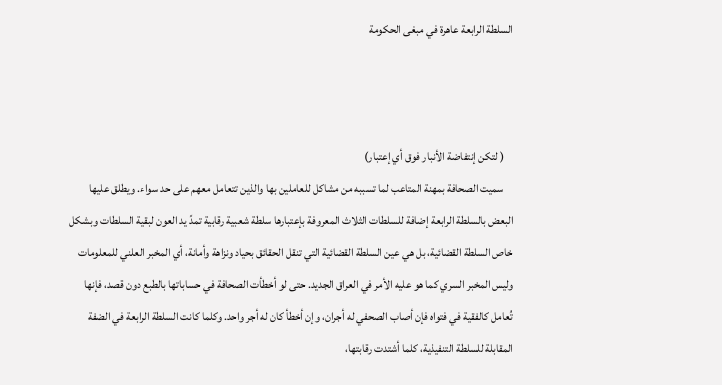السلطة الرابعة عاهرة في مبغى الحكومة



    ( لتكن إنتفاضة الأنبار فوق أي إعتبار)
    سميت الصحافة بمهنة المتاعب لما تسببه من مشاكل للعاملين بها والذين تتعامل معهم على حد سواء. ويطلق عليها البعض بالسلطة الرابعة إضافة للسلطات الثلاث المعروفة بإعتبارها سلطة شعبية رقابية تمدً يد العون لبقية السلطات وبشكل خاص السلطة القضائية، بل هي عين السلطة القضائية التي تنقل الحقائق بحياد ونزاهة وأمانة، أي المخبر العلني للمعلومات وليس المخبر السري كما هو عليه الأمر في العراق الجديد. حتى لو أخطأت الصحافة في حساباتها بالطبع دون قصد، فإنها تُعامل كالفقية في فتواه فإن أصاب الصحفي له أجران، وإن أخطأ كان له أجر واحد. وكلما كانت السلطة الرابعة في الضفة المقابلة للسلطة التنفيذية، كلما أشتدت رقابتها،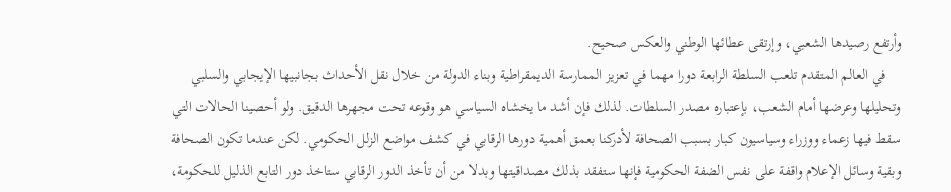وأرتفع رصيدها الشعبي، وإرتقى عطائها الوطني والعكس صحيح.
    في العالم المتقدم تلعب السلطة الرابعة دورا مهما في تعزيز الممارسة الديمقراطية وبناء الدولة من خلال نقل الأحداث بجانبيها الإيجابي والسلبي وتحليلها وعرضها أمام الشعب، بإعتباره مصدر السلطات. لذلك فإن أشد ما يخشاه السياسي هو وقوعه تحت مجهرها الدقيق. ولو أحصينا الحالات التي سقط فيها زعماء ووزراء وسياسيون كبار بسبب الصحافة لأدركنا بعمق أهمية دورها الرقابي في كشف مواضع الزلل الحكومي. لكن عندما تكون الصحافة وبقية وسائل الإعلام واقفة على نفس الضفة الحكومية فإنها ستفقد بذلك مصداقيتها وبدلا من أن تأخذ الدور الرقابي ستاخذ دور التابع الذليل للحكومة،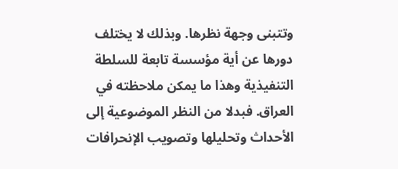وتتبنى وجهة نظرها. وبذلك لا يختلف دورها عن أية مؤسسة تابعة للسلطة التنفيذية وهذا ما يمكن ملاحظته في العراق. فبدلا من النظر الموضوعية إلى الأحداث وتحليلها وتصويب الإنحرافات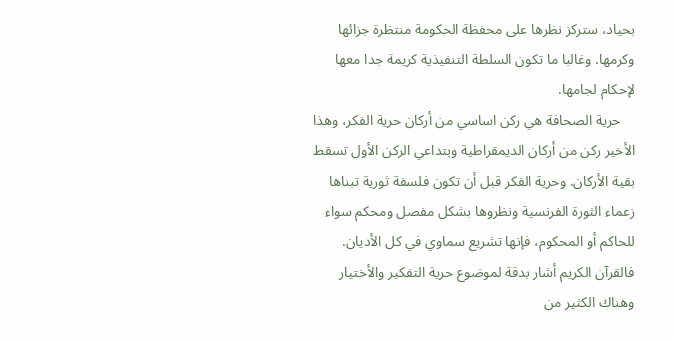بحياد، ستركز نظرها على محفظة الحكومة منتظرة جزائها وكرمها. وغالبا ما تكون السلطة التنفيذية كريمة جدا معها لإحكام لجامها.
    حرية الصحافة هي ركن اساسي من أركان حرية الفكر، وهذا الأخير ركن من أركان الديمقراطية وبتداعي الركن الأول تسقط بقية الأركان. وحرية الفكر قبل أن تكون فلسفة ثورية تبناها زعماء الثورة الفرنسية ونظروها بشكل مفصل ومحكم سواء  للحاكم أو المحكوم، فإنها تشريع سماوي في كل الأديان. فالقرآن الكريم أشار بدقة لموضوع حرية التفكير والأختيار وهناك الكثير من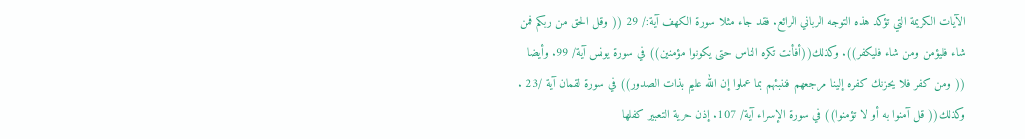الآيات الكريمة التي تؤكد هذه التوجه الرباني الرائع. فقد جاء مثلا سورة الكهف آية:/ 29 (( وقل الحق من ربكم فمن شاء فليؤمن ومن شاء فليكفر)). وكذلك((أفأنت تكره الناس حتى يكونوا مؤمنين)) في سورة يونس آية/ 99. وأيضا (( ومن كفر فلا يحزنك كفره إلينا مرجعهم فننبئهم بما عملوا إن الله عليم بذات الصدور)) في سورة لقمان آية /23 . وكذلك(( قل آمنوا به أو لا تؤمنوا)) في سورة الإسراء آية/ 107. إذن حرية التعبير كفلها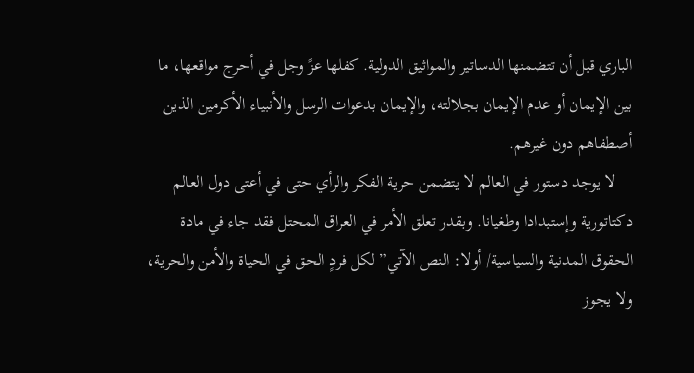الباري قبل أن تتضمنها الدساتير والمواثيق الدولية. كفلها عزً وجل في أحرج مواقعها، ما بين الإيمان أو عدم الإيمان بجلالته، والإيمان بدعوات الرسل والأنبياء الأكرمين الذين أصطفاهم دون غيرهم.
    لا يوجد دستور في العالم لا يتضمن حرية الفكر والرأي حتى في أعتى دول العالم دكتاتورية وإستبدادا وطغيانا. وبقدر تعلق الأمر في العراق المحتل فقد جاء في مادة الحقوق المدنية والسياسية/ أولا: النص الآتي” لكل فردٍ الحق في الحياة والأمن والحرية، ولا يجوز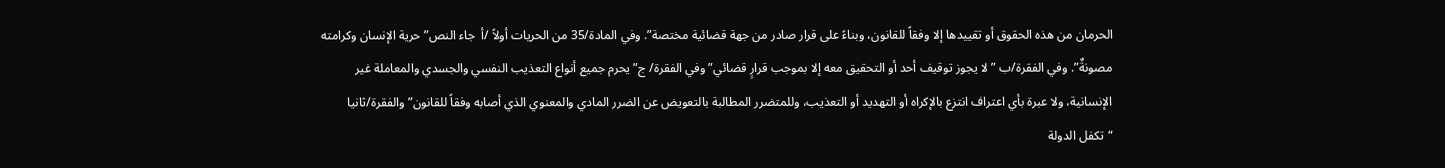الحرمان من هذه الحقوق أو تقييدها إلا وفقاً للقانون، وبناءً على قرار صادر من جهة قضائية مختصة”. وفي المادة/35 من الحريات أولاً /أ  جاء النص” حرية الإنسان وكرامته مصونةٌ”. وفي الفقرة/ب ” لا يجوز توقيف أحد أو التحقيق معه إلا بموجب قرارٍ قضائي” وفي الفقرة/ ج” يحرم جميع أنواع التعذيب النفسي والجسدي والمعاملة غير الإنسانية، ولا عبرة بأي اعتراف انتزع بالإكراه أو التهديد أو التعذيب، وللمتضرر المطالبة بالتعويض عن الضرر المادي والمعنوي الذي أصابه وفقاً للقانون” والفقرة/ثانيا “تكفل الدولة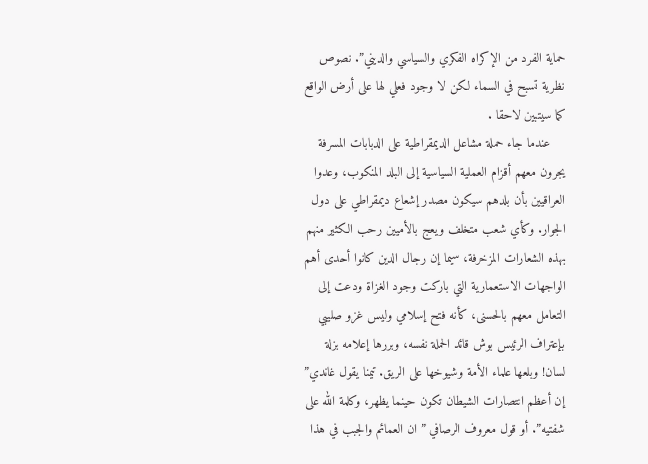حماية الفرد من الإكراه الفكري والسياسي والديني”. نصوص نظرية تسبح في السماء لكن لا وجود فعلي لها على أرض الواقع كما سيتبين لاحقا .
    عندما جاء حملة مشاعل الديمقراطية على الدبابات المسرفة يجرون معهم أقزام العملية السياسية إلى البلد المنكوب، وعدوا العراقيين بأن بلدهم سيكون مصدر إشعاع ديمقراطي على دول الجوار. وكأي شعب متخلف ويعج بالأميين رحب الكثير منهم بهذه الشعارات المزخرفة، سيما إن رجال الدين كانوا أحدى أهم الواجهات الاستعمارية التي باركت وجود الغزاة ودعت إلى التعامل معهم بالحسنى، كأنه فتح إسلامي وليس غزو صليبي بإعتراف الرئيس بوش قائد الحملة نفسه، وبررها إعلامه بزلة لسان! وبلعها علماء الأمة وشيوخها على الريق. تيمنا يقول غاندي” إن أعظم انتصارات الشيطان تكون حينما يظهر، وكلمة الله على شفتيه”. أو قول معروف الرصافي ” ان العمائم والجبب في هذا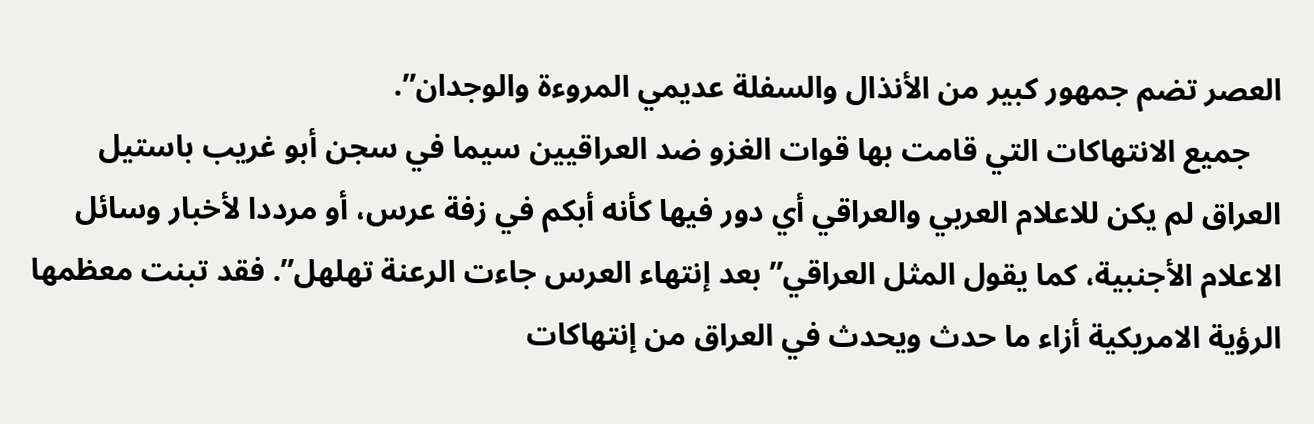العصر تضم جمهور كبير من الأنذال والسفلة عديمي المروءة والوجدان”.
    جميع الانتهاكات التي قامت بها قوات الغزو ضد العراقيين سيما في سجن أبو غريب باستيل العراق لم يكن للاعلام العربي والعراقي أي دور فيها كأنه أبكم في زفة عرس، أو مرددا لأخبار وسائل الاعلام الأجنبية، كما يقول المثل العراقي” بعد إنتهاء العرس جاءت الرعنة تهلهل”. فقد تبنت معظمها الرؤية الامريكية أزاء ما حدث ويحدث في العراق من إنتهاكات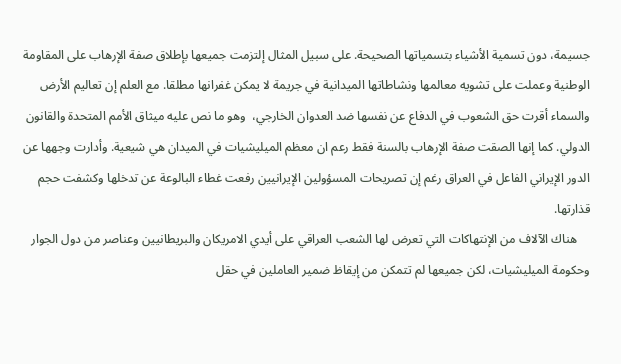جسيمة، دون تسمية الأشياء بتسمياتها الصحيحة. على سبيل المثال إلتزمت جميعها بإطلاق صفة الإرهاب على المقاومة الوطنية وعملت على تشويه معالمها ونشاطاتها الميدانية في جريمة لا يمكن غفرانها مطلقا. مع العلم إن تعاليم الأرض والسماء أقرت حق الشعوب في الدفاع عن نفسها ضد العدوان الخارجي،  وهو ما نص عليه ميثاق الأمم المتحدة والقانون الدولي. كما إنها الصقت صفة الإرهاب بالسنة فقط رعم ان معظم الميليشيات في الميدان هي شيعية. وأدارت وجهها عن الدور الإيراني الفاعل في العراق رغم إن تصريحات المسؤولين الإيرانيين رفعت غطاء البالوعة عن تدخلها وكشفت حجم قذارتها.
    هناك الآلاف من الإنتهاكات التي تعرض لها الشعب العراقي على أيدي الامريكان والبريطانيين وعناصر من دول الجوار وحكومة الميليشيات، لكن جميعها لم تتمكن من إيقاظ ضمير العاملين في حقل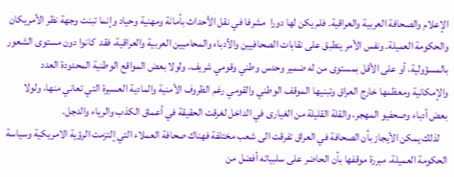الإعلام والصحافة العربية والعراقية. فلم يكن لها دورا  مشرفا في نقل الأحداث بأمانة ومهنية وحياد وإنما تبنت وجهة نظر الأمريكان والحكومة العميلة. ونفس الأمر ينطبق على نقابات الصحافيين والأدباء والمحاميين العربية والعراقية، فقد  كانوا دون مستوى الشعور بالمسؤولية، أو على الأقل بمستوى من له ضمير وحدس وطني وقومي شريف. ولولا بعض المواقع الوطنية المحدودة العدد والإمكانية ومعظمها خارج العراق وتبنيها الموقف الوطني والقومي رغم الظروف الأمنية والمادية العسيرة التي تعاني منها، ولولا بعض أدباء وصحفيو المهجر، والقلة القليلة من الغيارى في الداخل لغرقت الحقيقة في أعماق الكذب والرياء والدجل.
    لذلك يمكن الأيجاز بأن الصحافة في العراق تفرقت الى شعب مختلفة فهناك صحافة العملاء التي إلتزمت الرؤية الامريكية وسياسة الحكومة العميلة، مبررة موقفها بأن الحاضر على سلبياته أفضل من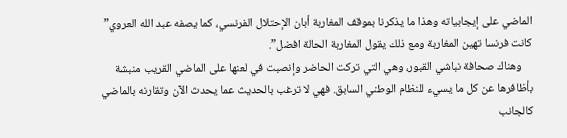الماضي على إيجابياته وهذا ما يذكرنا بموقف المغاربة أبان الإحتلال الفرنسي، كما يصفه عبد الله العروي” كانت فرنسا تهين المغاربة ومع ذلك يقول المغاربة الحالة افضل”.
    وهناك صحافة نباشي القبور، وهي التي تركت الحاضر وإنصبت في لعنها على الماضي القريب منبشة بأظافرها عن كل ما يسيء للنظام الوطني السابق. فهي لا ترغب بالحديث عما يحدث الآن وتقارنه بالماضي كالجانب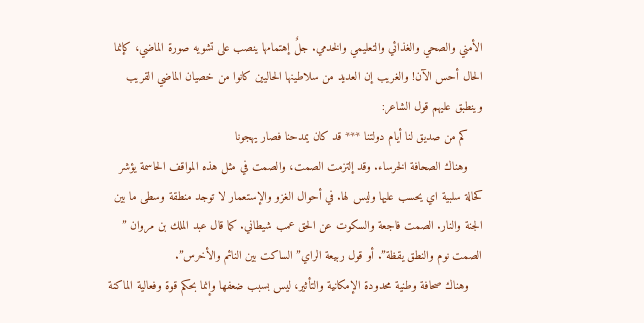الأمني والصحي والغذائي والتعليمي والخدمي. جلٌ إهتمامها ينصب على تشويه صورة الماضي، كإنما الحال أحس الآن! والغريب إن العديد من سلاطينها الحاليين كانوا من خصيان الماضي القريب وينطبق عليهم قول الشاعر:
    كم من صديق لنا أيام دولتنا *** قد كان يمدحنا فصار يهجونا
    وهناك الصحافة الخرساء. وقد إلتزمت الصمت، والصمت في مثل هذه المواقف الحاسمة يؤشر كحالة سلبية اي يحسب عليها وليس لها. في أحوال الغزو والإستعمار لا توجد منطقة وسطى ما بين الجنة والنار. الصمت فاجعة والسكوت عن الحق عمب شيطاني. كما قال عبد الملك بن مروان ” الصمت نوم والنطق يقظة”. أو قول ربيعة الراي” الساكت بين النائم والأخرس”.
    وهناك صحافة وطنية محدودة الإمكانية والتأثير، ليس بسبب ضعفها وإنما بحكم قوة وفعالية الماكنة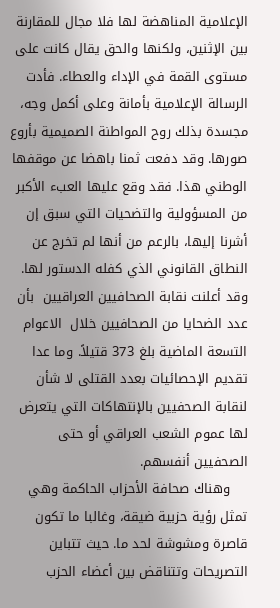الإعلامية المناهضة لها فلا مجال للمقارنة بين الإثنين، ولكنها والحق يقال كانت على مستوى القمة في الإداء والعطاء. فأدت الرسالة الإعلامية بأمانة وعلى أكمل وجه، مجسدة بذلك روح المواطنة الصميمية بأروع صورها. وقد دفعت ثمنا باهضا عن موقفها الوطني هذا. فقد وقع عليها العبء الأكبر من المسؤولية والتضحيات التي سبق إن أشرنا إليها، بالرعم من أنها لم تخرج عن النطاق القانوني الذي كفله الدستور لها. وقد أعلنت نقابة الصحافيين العراقيين  بأن عدد الضحايا من الصحافيين خلال  الاعوام التسعة الماضية بلغ 373 قتيلاً. وما عدا تقديم الإحصائيات بعدد القتلى لا شأن لنقابة الصحفيين بالإنتهاكات التي يتعرض لها عموم الشعب العراقي أو حتى الصحفيين أنفسهم.
    وهناك صحافة الأحزاب الحاكمة وهي تمثل رؤية حزبية ضيقة، وغالبا ما تكون قاصرة ومشوشة لحد ما. حيث تتباين التصريحات وتتناقض بين أعضاء الحزب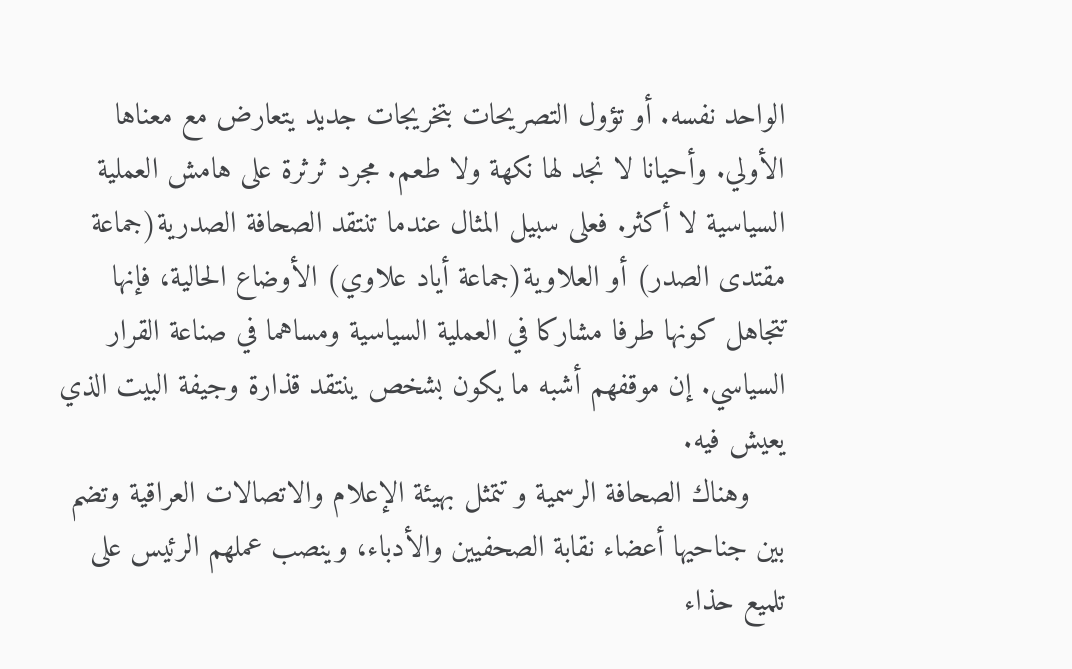الواحد نفسه. أو تؤول التصريحات بتخريجات جديد يتعارض مع معناها الأولي. وأحيانا لا نجد لها نكهة ولا طعم. مجرد ثرثرة على هامش العملية السياسية لا أكثر. فعلى سبيل المثال عندما تنتقد الصحافة الصدرية(جماعة مقتدى الصدر) أو العلاوية(جماعة أياد علاوي) الأوضاع الحالية، فإنها تتجاهل كونها طرفا مشاركا في العملية السياسية ومساهما في صناعة القرار السياسي. إن موقفهم أشبه ما يكون بشخص ينتقد قذارة وجيفة البيت الذي يعيش فيه.
    وهناك الصحافة الرسمية و تتمثل بهيئة الإعلام والاتصالات العراقية وتضم بين جناحيها أعضاء نقابة الصحفيين والأدباء، وينصب عملهم الرئيس على تلميع حذاء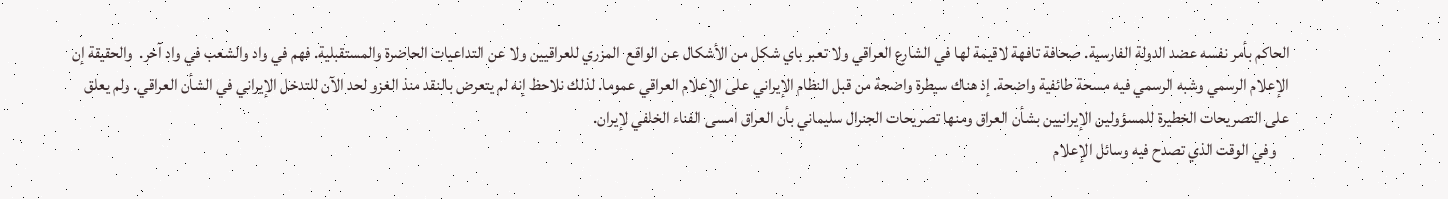الحاكم بأمر نفسه عضد الدولة الفارسية. صحافة تافهة لاقيمة لها في الشارع العراقي ولا تعبر باي شكل من الأشكال عن الواقع  المزري للعراقيين ولا عن التداعيات الحاضرة والمستقبلية. فهم في واد والشعب في واد آخر.  والحقيقة إن الإعلام الرسمي وشبه الرسمي فيه مسحة طائفية واضحة. إذ هناك سيطرة واضحة من قبل النظام الإيراني على الإعلام العراقي عموما. لذلك نلاحظ إنه لم يتعرض بالنقد منذ الغزو لحد الآن للتدخل الإيراني في الشأن العراقي. ولم يعلق على التصريحات الخطيرة للمسؤولين الإيرانيين بشأن العراق ومنها تصريحات الجنرال سليماني بأن العراق امسى الفناء الخلفي لإيران.
    وفي الوقت الذي تصدح فيه وسائل الإعلام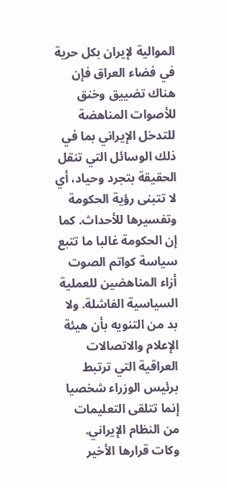الموالية لإيران بكل حرية في فضاء العراق فإن هناك تضييق وخنق للأصوات المناهضة للتدخل الإيراني بما في ذلك الوسائل التي تنقل الحقيقة بتجرد وحياد، أي لا تتبنى رؤية الحكومة وتفسيرها للأحداث. كما إن الحكومة غالبا ما تتبع سياسة كواتم الصوت أزاء المناهضين للعملية السياسية الفاشلة. ولا بد من التنويه بأن هيئة الإعلام والاتصالات العراقية التي ترتبط برئيس الوزراء شخصيا إنما تتلقى التعليمات من النظام الإيراني. وكات قرارها الأخير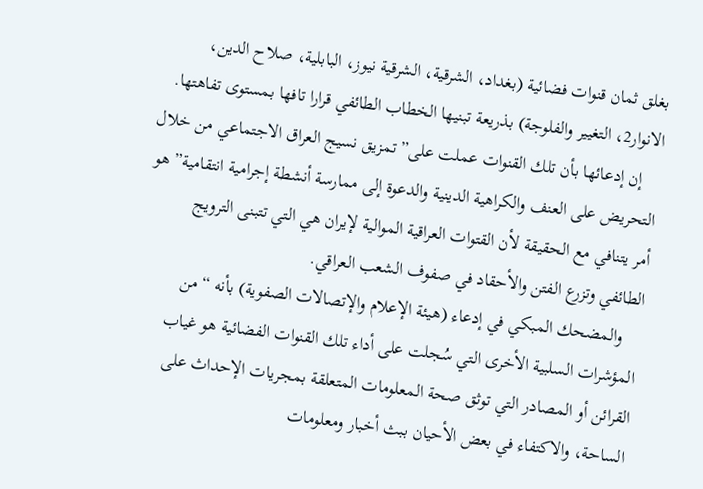بغلق ثمان قنوات فضائية (بغداد، الشرقية، الشرقية نيوز، البابلية، صلاح الدين، الانوار2، التغيير والفلوجة) بذريعة تبنيها الخطاب الطائفي قرارا تافها بمستوى تفاهتها.
    إن إدعائها بأن تلك القنوات عملت على” تمزيق نسيج العراق الاجتماعي من خلال التحريض على العنف والكراهية الدينية والدعوة إلى ممارسة أنشطة إجرامية انتقامية” هو أمر يتنافي مع الحقيقة لأن القتوات العراقية الموالية لإيران هي التي تتبنى الترويج الطائفي وتزرع الفتن والأحقاد في صفوف الشعب العراقي.
    والمضحك المبكي في إدعاء (هيئة الإعلام والإتصالات الصفوية) بأنه “من المؤشرات السلبية الأخرى التي سُجلت على أداء تلك القنوات الفضائية هو غياب القرائن أو المصادر التي توثق صحة المعلومات المتعلقة بمجريات الإحداث على الساحة، والاكتفاء في بعض الأحيان ببث أخبار ومعلومات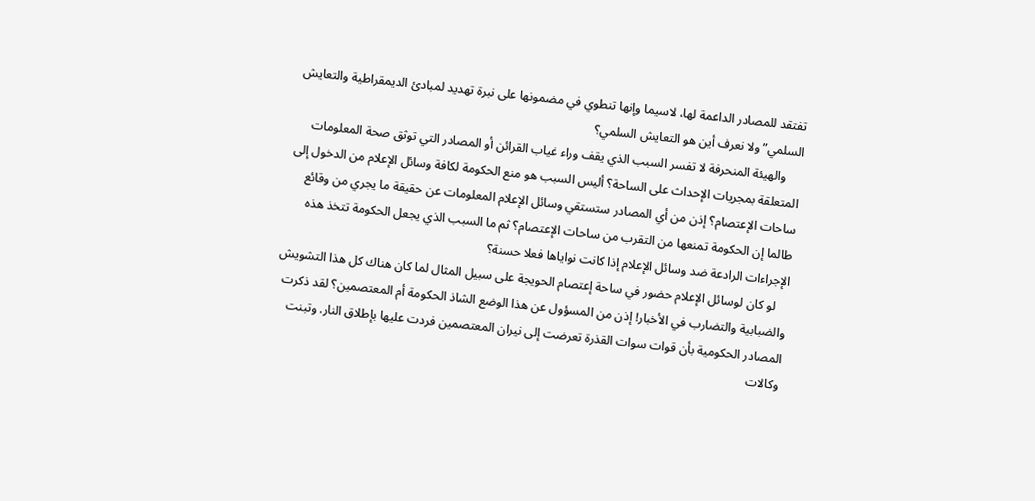تفتقد للمصادر الداعمة لها، لاسيما وإنها تنطوي في مضمونها على نبرة تهديد لمبادئ الديمقراطية والتعايش السلمي” ولا نعرف أين هو التعايش السلمي؟
     والهيئة المنحرفة لا تفسر السبب الذي يقف وراء غياب القرائن أو المصادر التي توثق صحة المعلومات المتعلقة بمجريات الإحداث على الساحة؟ أليس السبب هو منع الحكومة لكافة وسائل الإعلام من الدخول إلى ساحات الإعتصام؟ إذن من أي المصادر ستستقي وسائل الإعلام المعلومات عن حقيقة ما يجري من وقائع طالما إن الحكومة تمنعها من التقرب من ساحات الإعتصام؟ ثم ما السبب الذي يجعل الحكومة تتخذ هذه الإجراءات الرادعة ضد وسائل الإعلام إذا كانت نواياها فعلا حسنة؟
    لو كان لوسائل الإعلام حضور في ساحة إعتصام الحويجة على سبيل المثال لما كان هناك كل هذا التشويش والضبابية والتضارب في الأخبار! إذن من المسؤول عن هذا الوضع الشاذ الحكومة أم المعتصمين؟ لقد ذكرت المصادر الحكومية بأن قوات سوات القذرة تعرضت إلى نيران المعتصمين فردت عليها بإطلاق النار. وتبنت وكالات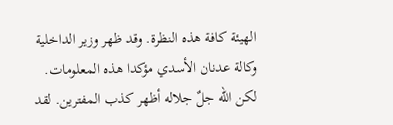الهيئة كافة هذه النظرة. وقد ظهر وزير الداخلية وكالة عدنان الأسدي مؤكدا هذه المعلومات. لكن الله جلٌ جلاله أظهر كذب المفترين. لقد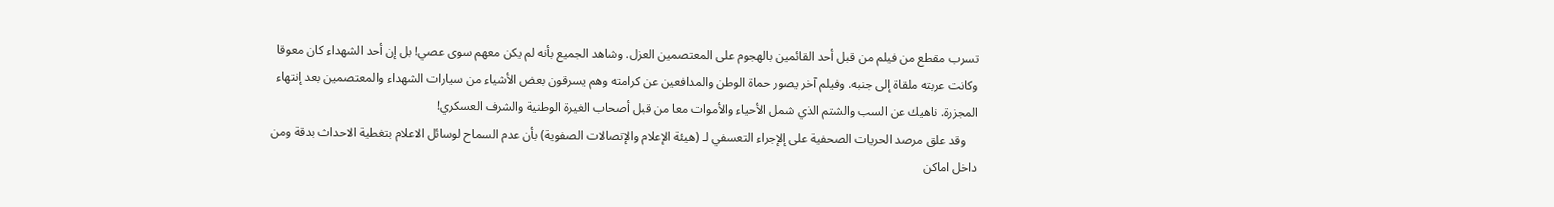تسرب مقطع من فيلم من قبل أحد القائمين بالهجوم على المعتصمين العزل. وشاهد الجميع بأنه لم يكن معهم سوى عصي! بل إن أحد الشهداء كان معوقا وكانت عربته ملقاة إلى جنبه. وفيلم آخر يصور حماة الوطن والمدافعين عن كرامته وهم يسرقون بعض الأشياء من سيارات الشهداء والمعتصمين بعد إنتهاء المجزرة. ناهيك عن السب والشتم الذي شمل الأحياء والأموات معا من قبل أصحاب الغيرة الوطنية والشرف العسكري!
    وقد علق مرصد الحريات الصحفية على إلإجراء التعسفي لـ (هيئة الإعلام والإتصالات الصفوية) بأن عدم السماح لوسائل الاعلام بتغطية الاحداث بدقة ومن داخل اماكن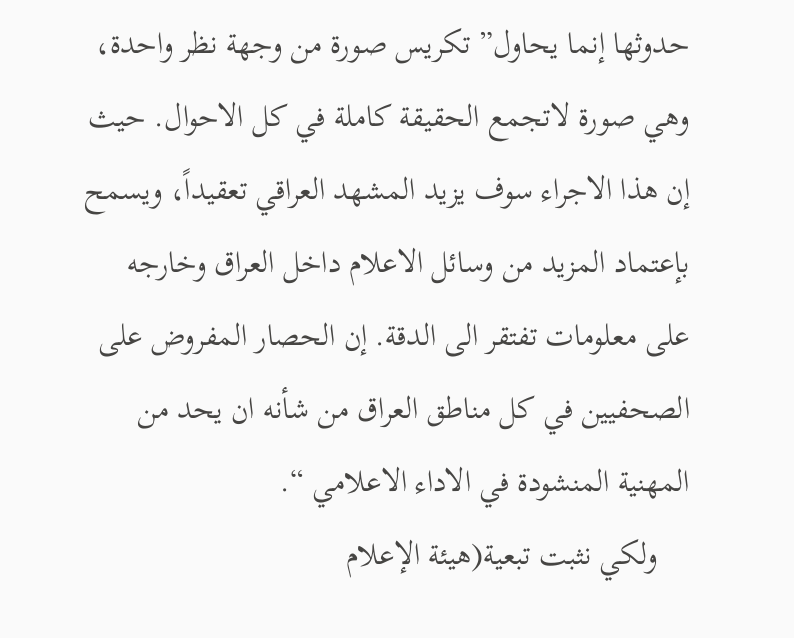حدوثها إنما يحاول” تكريس صورة من وجهة نظر واحدة، وهي صورة لاتجمع الحقيقة كاملة في كل الاحوال. حيث إن هذا الاجراء سوف يزيد المشهد العراقي تعقيداً، ويسمح بإعتماد المزيد من وسائل الاعلام داخل العراق وخارجه على معلومات تفتقر الى الدقة. إن الحصار المفروض على الصحفيين في كل مناطق العراق من شأنه ان يحد من المهنية المنشودة في الاداء الاعلامي “.
    ولكي نثبت تبعية(هيئة الإعلام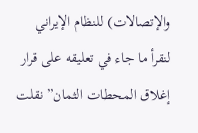والإتصالات) للنظام الإيراني لنقرأ ما جاء في تعليقه على قرار إغلاق المحطات الثمان” نقلت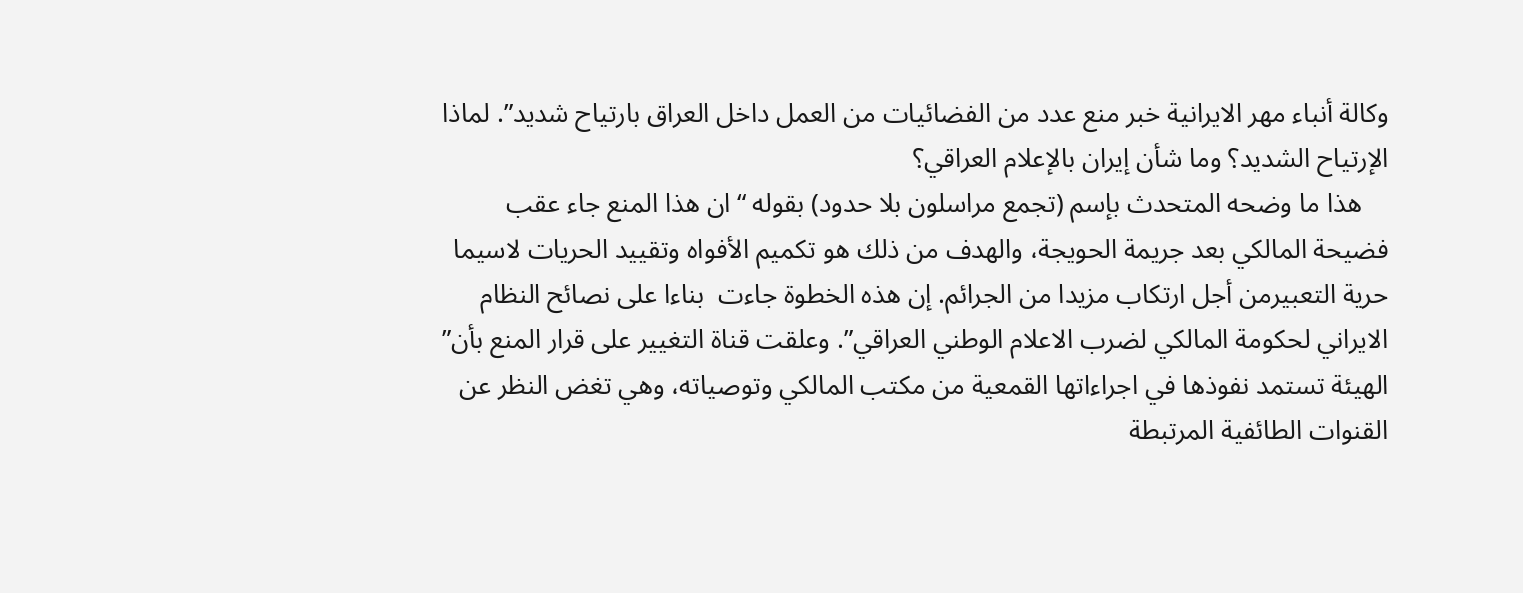وكالة أنباء مهر الايرانية خبر منع عدد من الفضائيات من العمل داخل العراق بارتياح شديد”. لماذا الإرتياح الشديد؟ وما شأن إيران بالإعلام العراقي؟
    هذا ما وضحه المتحدث بإسم (تجمع مراسلون بلا حدود) بقوله “ان هذا المنع جاء عقب فضيحة المالكي بعد جريمة الحويجة، والهدف من ذلك هو تكميم الأفواه وتقييد الحريات لاسيما حرية التعبيرمن أجل ارتكاب مزيدا من الجرائم. إن هذه الخطوة جاءت  بناءا على نصائح النظام الايراني لحكومة المالكي لضرب الاعلام الوطني العراقي”. وعلقت قناة التغيير على قرار المنع بأن” الهيئة تستمد نفوذها في اجراءاتها القمعية من مكتب المالكي وتوصياته، وهي تغض النظر عن القنوات الطائفية المرتبطة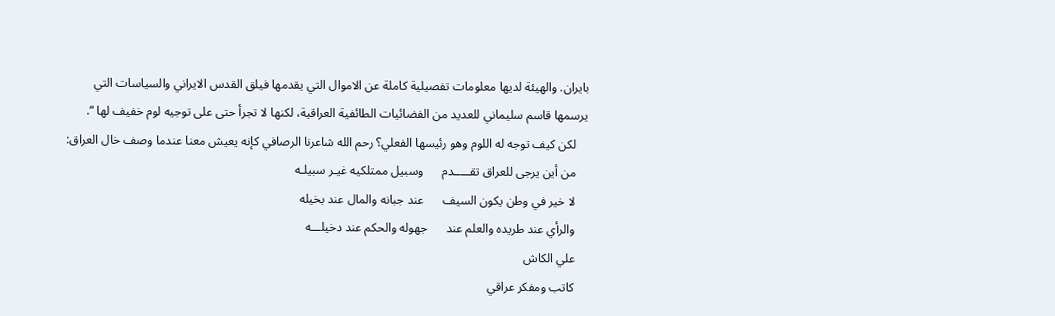بايران. والهيئة لديها معلومات تفصيلية كاملة عن الاموال التي يقدمها فيلق القدس الايراني والسياسات التي يرسمها قاسم سليماني للعديد من الفضائيات الطائفية العراقية، لكنها لا تجرأ حتى على توجيه لوم خفيف لها “.
    لكن كيف توجه له اللوم وهو رئيسها الفعلي؟ رحم الله شاعرنا الرصافي كإنه يعيش معنا عندما وصف خال العراق:
    من أين يرجى للعراق تقـــــدم      وسبيل ممتلكيه غيـر سبيلـه
    لا خير في وطن يكون السيف      عند جبانه والمال عند بخيله
    والرأي عند طريده والعلم عند      جهوله والحكم عند دخيلـــه
    علي الكاش
    كاتب ومفكر عراقي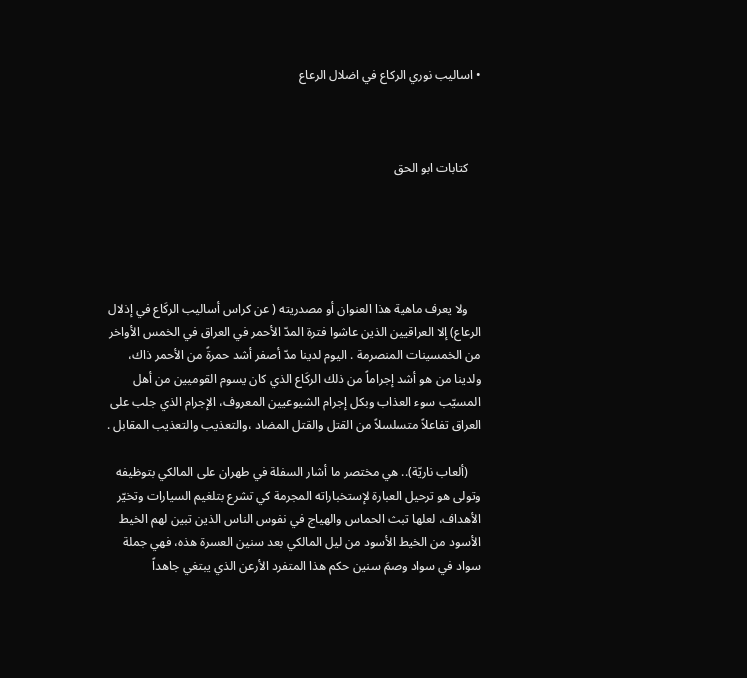• اساليب نوري الركاع في اضلال الرعاع



    كتابات ابو الحق





    ولا يعرف ماهية هذا العنوان أو مصدريته ( عن كراس أساليب الركَاع في إذلال الرعاع) إلا العراقيين الذين عاشوا فترة المدّ الأحمر في العراق في الخمس الأواخر من الخمسينات المنصرمة . اليوم لدينا مدّ أصفر أشد حمرةً من الأحمر ذاك، ولدينا من هو أشد إجراماً من ذلك الركَاع الذي كان يسوم القوميين من أهل المسيّب سوء العذاب وبكل إجرام الشيوعيين المعروف، الإجرام الذي جلب على العراق تفاعلاً متسلسلاً من القتل والقتل المضاد ،والتعذيب والتعذيب المقابل .

    (ألعاب ناريّة).. هي مختصر ما أشار السفلة في طهران على المالكي بتوظيفه وتولى هو ترحيل العبارة لإستخباراته المجرمة كي تشرع بتلغيم السيارات وتخيّر الأهداف، لعلها تبث الحماس والهياج في نفوس الناس الذين تبين لهم الخيط الأسود من الخيط الأسود من ليل المالكي بعد سنين العسرة هذه، فهي جملة سواد في سواد وصمَ سنين حكم هذا المتفرد الأرعن الذي يبتغي جاهداً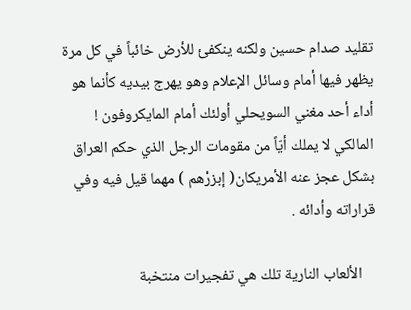تقليد صدام حسين ولكنه ينكفئ للأرض خائباً في كل مرة يظهر فيها أمام وسائل الإعلام وهو يهرج بيديه كأنما هو أداء أحد مغني السويحلي أولئك أمام المايكروفون ! المالكي لا يملك أيّاً من مقومات الرجل الذي حكم العراق بشكل عجز عنه الأمريكان( إبزرْهم ) مهما قيل فيه وفي قراراته وأدائه .

    الألعاب النارية تلك هي تفجيرات منتخبة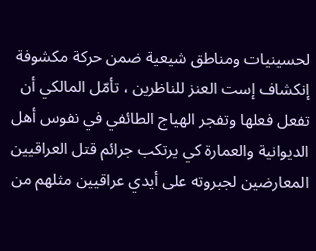لحسينيات ومناطق شيعية ضمن حركة مكشوفة إنكشاف إست العنز للناظرين ، تأمّل المالكي أن تفعل فعلها وتفجر الهياج الطائفي في نفوس أهل الديوانية والعمارة كي يرتكب جرائم قتل العراقيين المعارضين لجبروته على أيدي عراقيين مثلهم من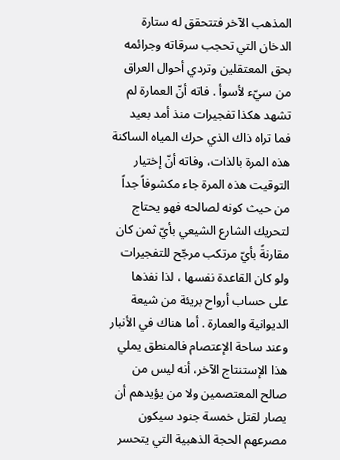المذهب الآخر فتتحقق له ستارة الدخان التي تحجب سرقاته وجرائمه بحق المعتقلين وتردي أحوال العراق من سيّء لأسوأ . فاته أنّ العمارة لم تشهد هكذا تفجيرات منذ أمد بعيد فما تراه ذاك الذي حرك المياه الساكنة هذه المرة بالذات، وفاته أنّ إختيار التوقيت هذه المرة جاء مكشوفاً جداً من حيث كونه لصالحه فهو يحتاج لتحريك الشارع الشيعي بأيّ ثمن كان مقارنةً بأيّ مرتكب مرجّح للتفجيرات ولو كان القاعدة نفسها ، لذا نفذها على حساب أرواح بريئة من شيعة الديوانية والعمارة . أما هناك في الأنبار وعند ساحة الإعتصام فالمنطق يملي هذا الإستنتاج الآخر، أنه ليس من صالح المعتصمين ولا من يؤيدهم أن يصار لقتل خمسة جنود سيكون مصرعهم الحجة الذهبية التي يتحسر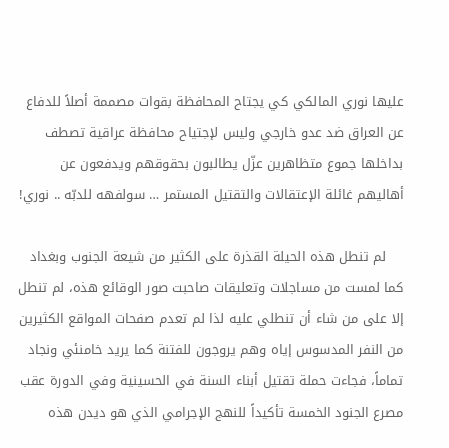عليها نوري المالكي كي يجتاح المحافظة بقوات مصممة أصلاً للدفاع عن العراق ضد عدو خارجي وليس لإجتياح محافظة عراقية تصطف بداخلها جموع متظاهرين عزّل يطالبون بحقوقهم ويدفعون عن أهاليهم غائلة الإعتقالات والتقتيل المستمر … سولفهه للدبّه .. نوري!

    لم تنطل هذه الحيلة القذرة على الكثير من شيعة الجنوب وبغداد كما لمست من مساجلات وتعليقات صاحبت صور الوقائع هذه، لم تنطل إلا على من شاء أن تنطلي عليه لذا لم تعدم صفحات المواقع الكثيرين من النفر المدسوس إياه وهم يروجون للفتنة كما يريد خامنئي ونجاد تماماً، فجاءت حملة تقتيل أبناء السنة في الحسينية وفي الدورة عقب مصرع الجنود الخمسة تأكيداً للنهج الإجرامي الذي هو ديدن هذه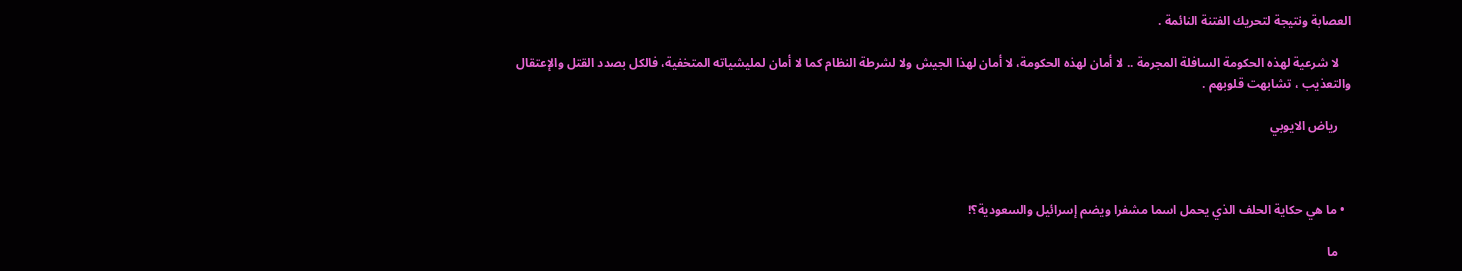العصابة ونتيجة لتحريك الفتنة النائمة .

    لا شرعية لهذه الحكومة السافلة المجرمة .. لا أمان لهذه الحكومة، لا أمان لهذا الجيش ولا لشرطة النظام كما لا أمان لمليشياته المتخفية، فالكل بصدد القتل والإعتقال والتعذيب ، تشابهت قلوبهم .

    رياض الايوبي



  • ما هي حكاية الحلف الذي يحمل اسما مشفرا ويضم إسرائيل والسعودية؟!

    ما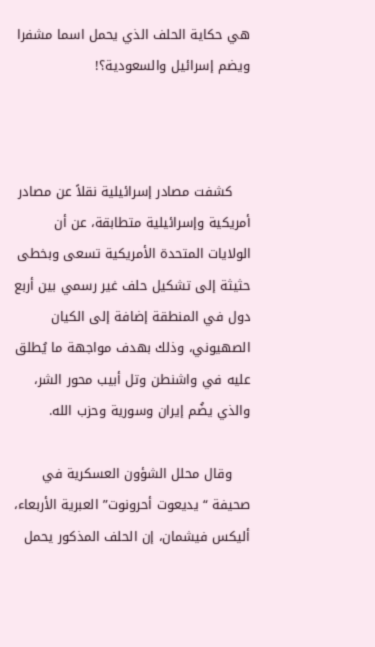هي حكاية الحلف الذي يحمل اسما مشفرا ويضم إسرائيل والسعودية؟!



    كشفت مصادر إسرائيلية نقلاً عن مصادر أمريكية وإسرائيلية متطابقة، عن أن الولايات المتحدة الأمريكية تسعى وبخطى حثيثة إلى تشكيل حلف غير رسمي بين أربع دول في المنطقة إضافة إلى الكيان الصهيوني، وذلك بهدف مواجهة ما يُطلق عليه في واشنطن وتل أبيب محور الشر، والذي يضُم إيران وسورية وحزب الله.

    وقال محلل الشؤون العسكرية في صحيفة “يديعوت أحرونوت” العبرية الأربعاء، أليكس فيشمان، إن الحلف المذكور يحمل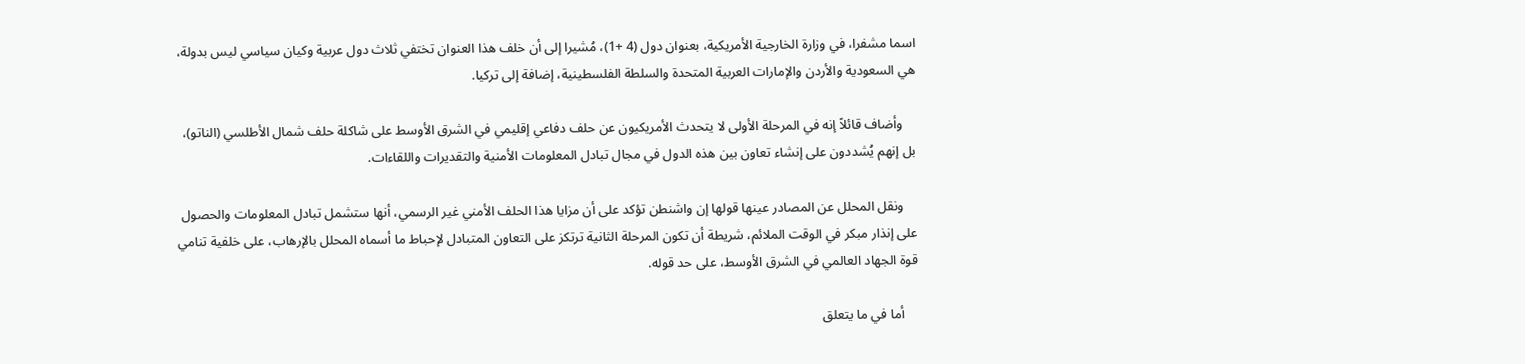اسما مشفرا، في وزارة الخارجية الأمريكية، بعنوان دول (4 +1)، مُشيرا إلى أن خلف هذا العنوان تختفي ثلاث دول عربية وكيان سياسي ليس بدولة، هي السعودية والأردن والإمارات العربية المتحدة والسلطة الفلسطينية، إضافة إلى تركيا.

    وأضاف قائلاً إنه في المرحلة الأولى لا يتحدث الأمريكيون عن حلف دفاعي إقليمي في الشرق الأوسط على شاكلة حلف شمال الأطلسي (الناتو)، بل إنهم يُشددون على إنشاء تعاون بين هذه الدول في مجال تبادل المعلومات الأمنية والتقديرات واللقاءات.

    ونقل المحلل عن المصادر عينها قولها إن واشنطن تؤكد على أن مزايا هذا الحلف الأمني غير الرسمي، أنها ستشمل تبادل المعلومات والحصول على إنذار مبكر في الوقت الملائم، شريطة أن تكون المرحلة الثانية ترتكز على التعاون المتبادل لإحباط ما أسماه المحلل بالإرهاب، على خلفية تنامي قوة الجهاد العالمي في الشرق الأوسط، على حد قوله.

    أما في ما يتعلق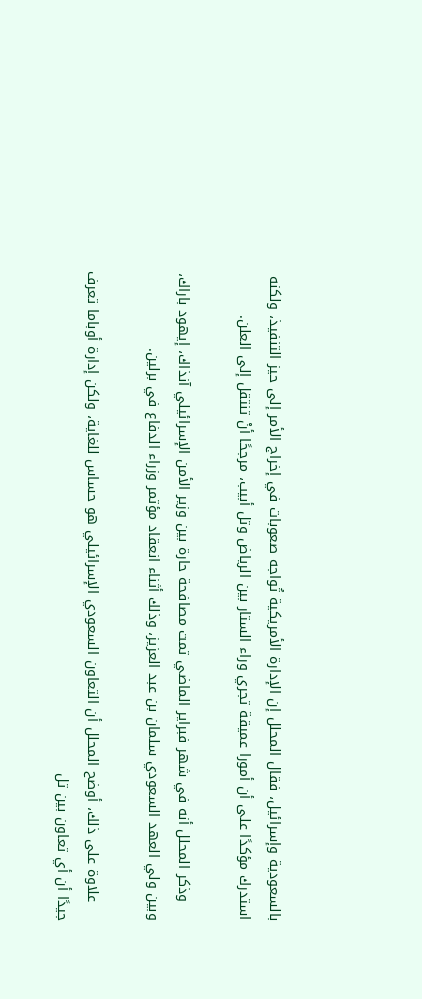بالسعودية وإسرائيل، فقال المحلل إن الإدارة الأمريكية تُواجه صعوبات في إخراج الأمر إلى حيز التنفيذ، ولكنه استدرك مؤكدًا على أن أمورا عميقة تجري وراء الستار بين الرياض وتل أبيب، مرجحًا أنْ تنتقل إلى العلن.

    وذكر المحلل أنه في شهر فبراير الماضي تمت مصافحة حارة بين وزير الأمن الإسرائيلي آنذاك، إيهود باراك، وبين ولي العهد السعودي سلمان بن عبد العزيز، وذلك أثناء انعقاد مؤتمر وزراء الدفاع في برلين.

    علاوة على ذلك، أوضح المحلل أن التعاون السعودي الإسرائيلي هو حساس للغاية، ولكن إدارة أوباما تعرف جيدًا أن أي تعاون بين تل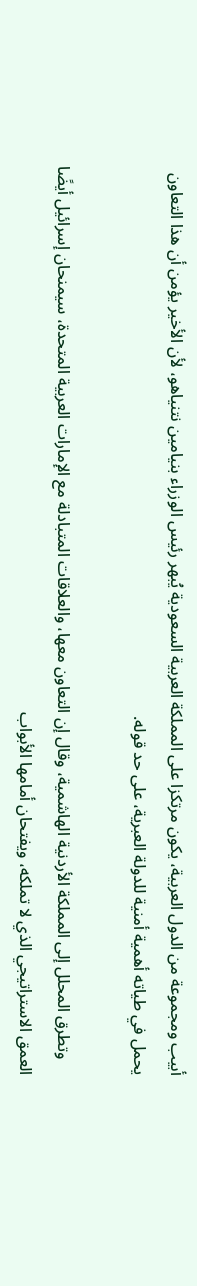أبيب ومجموعة من الدول العربية، يكون مرتكزا على المملكة العربية السعودية يُبهر رئيس الوزراء بنيامين نتنياهو، لأن الأخير يؤمن أن هذا التعاون يحمل في طياته أهمية أمنية للدولة العبرية، على حد قوله.

    وتطرق المحلل إلى المملكة الأردنية الهاشمية، وقال إن التعاون معها، والعلاقات المتبادلة مع الإمارات العربية المتحدة، سيمنحان إسرائيل أيضًا العمق الاستراتيجي الذي لا تملكه، ويفتحان أمامها الأبواب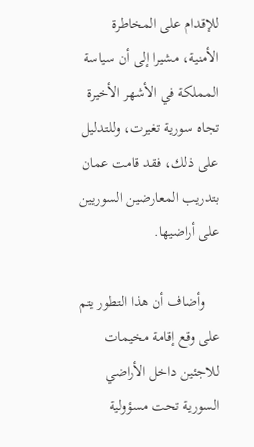للإقدام على المخاطرة الأمنية، مشيرا إلى أن سياسة المملكة في الأشهر الأخيرة تجاه سورية تغيرت، وللتدليل على ذلك، فقد قامت عمان بتدريب المعارضين السوريين على أراضيها.

    وأضاف أن هذا التطور يتم على وقع إقامة مخيمات للاجئين داخل الأراضي السورية تحت مسؤولية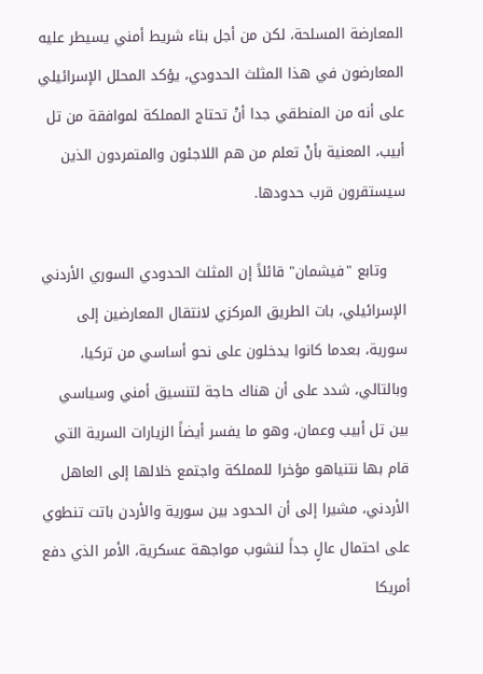المعارضة المسلحة، لكن من أجل بناء شريط أمني يسيطر عليه المعارضون في هذا المثلث الحدودي، يؤكد المحلل الإسرائيلي على أنه من المنطقي جدا أنْ تحتاج المملكة لموافقة من تل أبيب، المعنية بأنْ تعلم من هم اللاجئون والمتمردون الذين سيستقرون قرب حدودها.

    وتابع "فيشمان" قائلاً إن المثلث الحدودي السوري الأردني الإسرائيلي، بات الطريق المركزي لانتقال المعارضين إلى سورية، بعدما كانوا يدخلون على نحو أساسي من تركيا، وبالتالي، شدد على أن هناك حاجة لتنسيق أمني وسياسي بين تل أبيب وعمان، وهو ما يفسر أيضاً الزيارات السرية التي قام بها نتنياهو مؤخرا للمملكة واجتمع خلالها إلى العاهل الأردني، مشيرا إلى أن الحدود بين سورية والأردن باتت تنطوي على احتمال عالٍ جداً لنشوب مواجهة عسكرية، الأمر الذي دفع أمريكا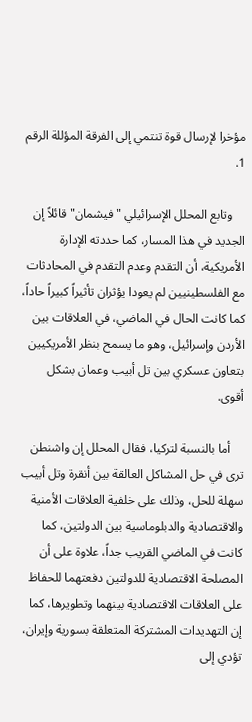مؤخرا لإرسال قوة تنتمي إلى الفرقة المؤللة الرقم 1.

    وتابع المحلل الإسرائيلي "فيشمان" قائلاً إن الجديد في هذا المسار، كما حددته الإدارة الأمريكية، أن التقدم وعدم التقدم في المحادثات مع الفلسطينيين لم يعودا يؤثران تأثيراً كبيراً حاداً، كما كانت الحال في الماضي، في العلاقات بين الأردن وإسرائيل، وهو ما يسمح بنظر الأمريكيين بتعاون عسكري بين تل أبيب وعمان بشكل أقوى.

    أما بالنسبة لتركيا، فقال المحلل إن واشنطن ترى في حل المشاكل العالقة بين أنقرة وتل أبيب سهلة للحل، وذلك على خلفية العلاقات الأمنية والاقتصادية والدبلوماسية بين الدولتين، كما كانت في الماضي القريب جداً، علاوة على أن المصلحة الاقتصادية للدولتين دفعتهما للحفاظ على العلاقات الاقتصادية بينهما وتطويرها، كما إن التهديدات المشتركة المتعلقة بسورية وإيران، تؤدي إلى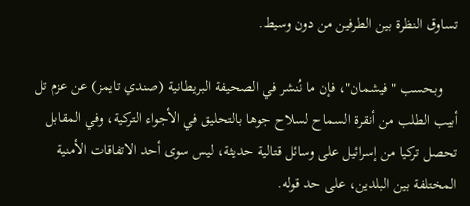تساوق النظرة بين الطرفين من دون وسيط.

    وبحسب "فيشمان"، فإن ما نُنشر في الصحيفة البريطانية (صندي تايمز) عن عزم تل أبيب الطلب من أنقرة السماح لسلاح جوها بالتحليق في الأجواء التركية، وفي المقابل تحصل تركيا من إسرائيل على وسائل قتالية حديثة، ليس سوى أحد الاتفاقات الأمنية المختلفة بين البلدين، على حد قوله.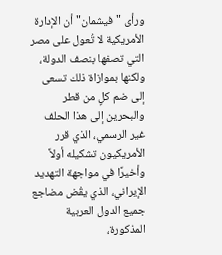ورأى "فيشمان" أن الإدارة الأمريكية لا تُعول على مصر التي تصفها بنصف الدولة، ولكنها بموازاة ذلك تسعى إلى ضم كلٍ من قطر والبحرين إلى هذا الحلف غير الرسمي، الذي قرر الأمريكيون تشكيله أولاً وأخيرًا في مواجهة التهديد الإيراني، الذي يقُض مضاجع جميع الدول العربية المذكورة،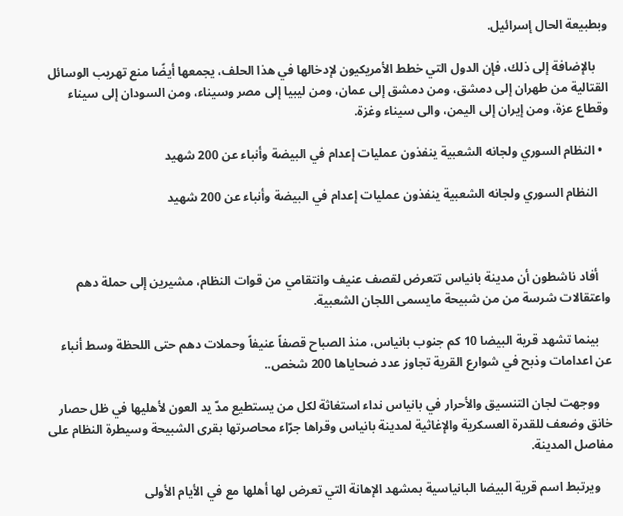وبطبيعة الحال إسرائيل.

    بالإضافة إلى ذلك، فإن الدول التي خطط الأمريكيون لإدخالها في هذا الحلف، يجمعها أيضًا منع تهريب الوسائل القتالية من طهران إلى دمشق، ومن دمشق إلى عمان، ومن ليبيا إلى مصر وسيناء، ومن السودان إلى سيناء وقطاع عزة، ومن إيران إلى اليمن، والى سيناء وغزة.

  • النظام السوري ولجانه الشعبية ينفذون عمليات إعدام في البيضة وأنباء عن 200 شهيد

    النظام السوري ولجانه الشعبية ينفذون عمليات إعدام في البيضة وأنباء عن 200 شهيد



    أفاد ناشطون أن مدينة بانياس تتعرض لقصف عنيف وانتقامي من قوات النظام، مشيرين إلى حملة دهم واعتقالات شرسة من من شبيحة مايسمى اللجان الشعبية.

    بينما تشهد قرية البيضا 10 كم جنوب بانياس، منذ الصباح قصفاً عنيفاً وحملات دهم حتى اللحظة وسط أنباء  عن اعدامات وذبح في شوارع القرية تجاوز عدد ضحاياها 200 شخص..

    ووجهت لجان التنسيق والأحرار في بانياس نداء استغاثة لكل من يستطيع مدّ يد العون لأهليها في ظل حصار خانق وضعف للقدرة العسكرية والإغاثية لمدينة بانياس وقراها جرّاء محاصرتها بقرى الشبيحة وسيطرة النظام على مفاصل المدينة.

    ويرتبط اسم قرية البيضا البانياسية بمشهد الإهانة التي تعرض لها أهلها مع في الأيام الأولى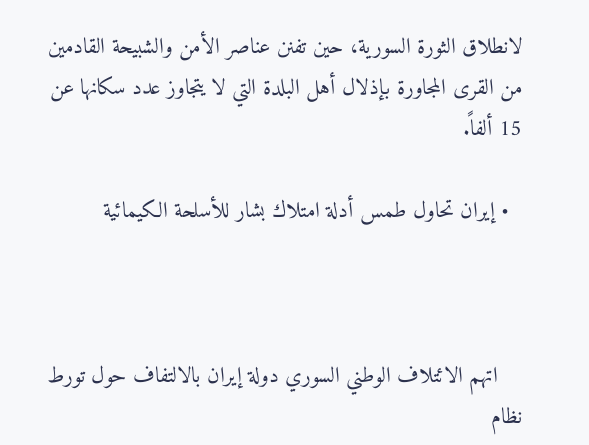لانطلاق الثورة السورية، حين تفنن عناصر الأمن والشبيحة القادمين من القرى المجاورة بإذلال أهل البلدة التي لا يتجاوز عدد سكانها عن 15 ألفاً.

  • إيران تحاول طمس أدلة امتلاك بشار للأسلحة الكيمائية



    اتهم الائتلاف الوطني السوري دولة إيران بالالتفاف حول تورط نظام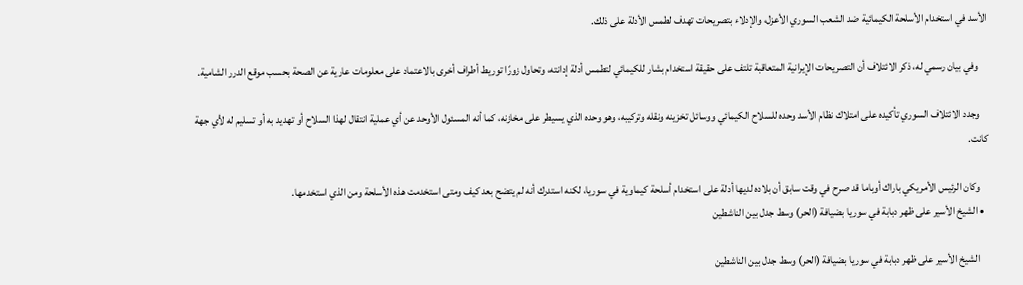الأسد في استخدام الأسلحة الكيمائية ضد الشعب السوري الأعزل، والإدلاء بتصريحات تهدف لطمس الأدلة على ذلك.

    وفي بيان رسمي له، ذكر الائتلاف أن التصريحات الإيرانية المتعاقبة تلتف على حقيقة استخدام بشار للكيمائي لتطمس أدلة إدانته، وتحاول زورًا توريط أطراف أخرى بالاعتماد على معلومات عارية عن الصحة بحسب موقع الدرر الشامية.

    وجدد الائتلاف السوري تأكيده على امتلاك نظام الأسد وحده للسلاح الكيمائي ووسائل تخزينه ونقله وتركيبه، وهو وحده الذي يسيطر على مخازنه، كما أنه المسئول الأوحد عن أي عملية انتقال لهذا السلاح أو تهديد به أو تسليم له لأي جهة كانت.

    وكان الرئيس الأمريكي باراك أوباما قد صرح في وقت سابق أن بلاده لديها أدلة على استخدام أسلحة كيماوية في سوريا، لكنه استدرك أنه لم يتضح بعد كيف ومتى استخدمت هذه الأسلحة ومن الذي استخدمها.
  • الشيخ الأسير على ظهر دبابة في سوريا بضيافة (الحر) وسط جدل بين الناشطين

    الشيخ الأسير على ظهر دبابة في سوريا بضيافة (الحر) وسط جدل بين الناشطين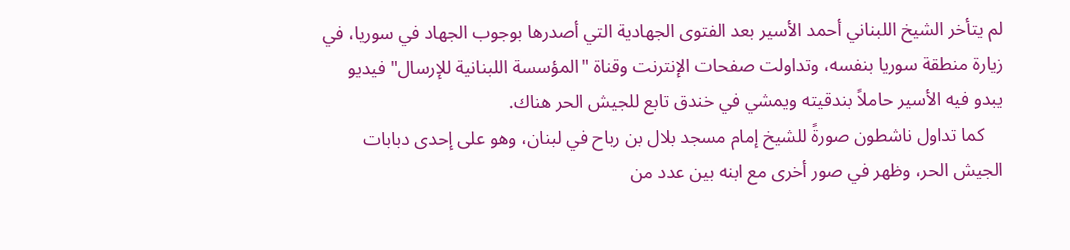لم يتأخر الشيخ اللبناني أحمد الأسير بعد الفتوى الجهادية التي أصدرها بوجوب الجهاد في سوريا، في زيارة منطقة سوريا بنفسه، وتداولت صفحات الإنترنت وقناة "المؤسسة اللبنانية للإرسال" فيديو يبدو فيه الأسير حاملاً بندقيته ويمشي في خندق تابع للجيش الحر هناك.
    كما تداول ناشطون صورةً للشيخ إمام مسجد بلال بن رباح في لبنان، وهو على إحدى دبابات الجيش الحر، وظهر في صور أخرى مع ابنه بين عدد من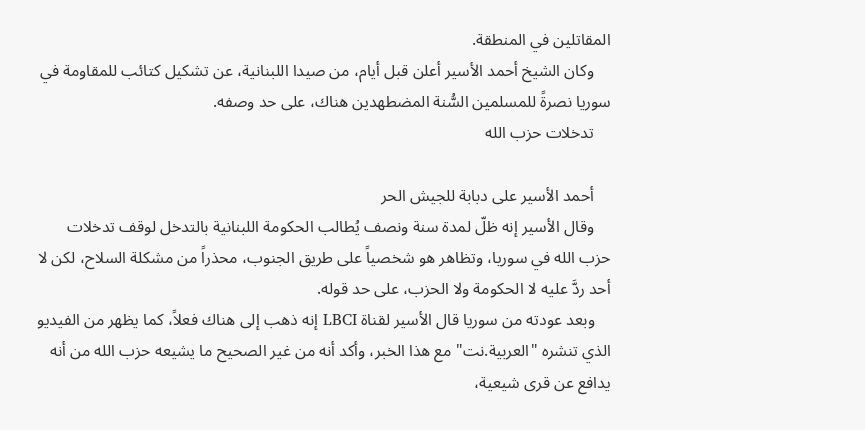المقاتلين في المنطقة.
    وكان الشيخ أحمد الأسير أعلن قبل أيام، من صيدا اللبنانية، عن تشكيل كتائب للمقاومة في سوريا نصرةً للمسلمين السُّنة المضطهدين هناك، على حد وصفه.
    تدخلات حزب الله

    أحمد الأسير على دبابة للجيش الحر
    وقال الأسير إنه ظلّ لمدة سنة ونصف يُطالب الحكومة اللبنانية بالتدخل لوقف تدخلات حزب الله في سوريا، وتظاهر هو شخصياً على طريق الجنوب، محذراً من مشكلة السلاح، لكن لا أحد ردَّ عليه لا الحكومة ولا الحزب، على حد قوله.
    وبعد عودته من سوريا قال الأسير لقناة LBCI إنه ذهب إلى هناك فعلاً، كما يظهر من الفيديو الذي تنشره "العربية.نت" مع هذا الخبر، وأكد أنه من غير الصحيح ما يشيعه حزب الله من أنه يدافع عن قرى شيعية،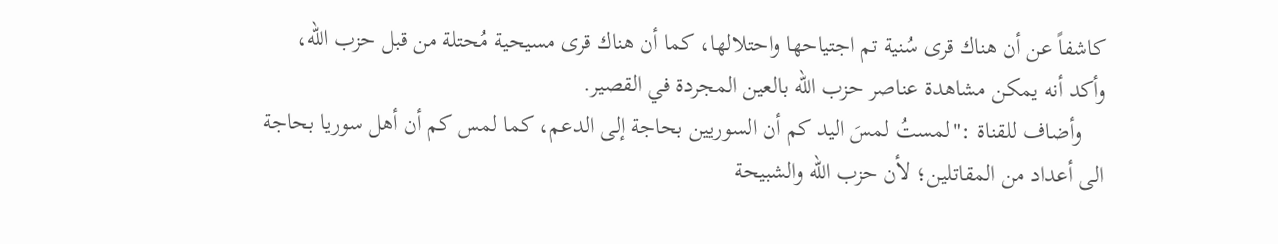كاشفاً عن أن هناك قرى سُنية تم اجتياحها واحتلالها، كما أن هناك قرى مسيحية مُحتلة من قبل حزب الله، وأكد أنه يمكن مشاهدة عناصر حزب الله بالعين المجردة في القصير.
    وأضاف للقناة :"لمستُ لمسَ اليد كم أن السوريين بحاجة إلى الدعم، كما لمس كم أن أهل سوريا بحاجة الى أعداد من المقاتلين؛ لأن حزب الله والشبيحة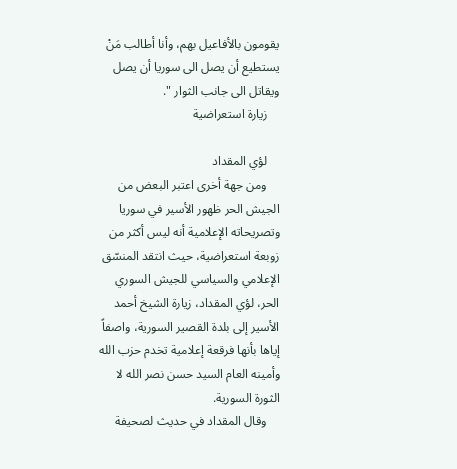يقومون بالأفاعيل بهم، وأنا أطالب مَنْ يستطيع أن يصل الى سوريا أن يصل ويقاتل الى جانب الثوار ".
    زيارة استعراضية

    لؤي المقداد
    ومن جهة أخرى اعتبر البعض من الجيش الحر ظهور الأسير في سوريا وتصريحاته الإعلامية أنه ليس أكثر من زوبعة استعراضية، حيث انتقد المنسّق الإعلامي والسياسي للجيش السوري الحر، لؤي المقداد، زيارة الشيخ أحمد الأسير إلى بلدة القصير السورية، واصفاً إياها بأنها فرقعة إعلامية تخدم حزب الله وأمينه العام السيد حسن نصر الله لا الثورة السورية.
    وقال المقداد في حديث لصحيفة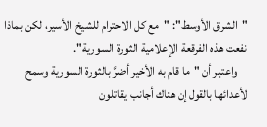"الشرق الأوسط": "مع كل الاحترام للشيخ الأسير، لكن بماذا نفعت هذه الفرقعة الإعلامية الثورة السورية".
    واعتبر أن "ما قام به الأخير أضرَّ بالثورة السورية وسمح لأعدائها بالقول إن هناك أجانب يقاتلون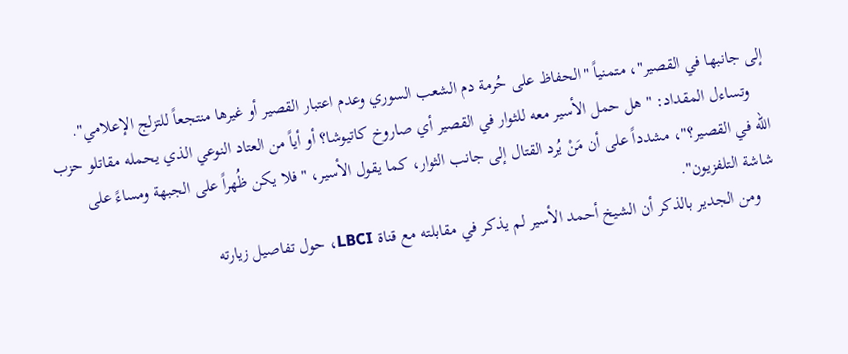إلى جانبها في القصير"، متمنياً "الحفاظ على حُرمة دم الشعب السوري وعدم اعتبار القصير أو غيرها منتجعاً للتزلج الإعلامي".
    وتساءل المقداد: "هل حمل الأسير معه للثوار في القصير أي صاروخ كاتيوشا؟ أو أياً من العتاد النوعي الذي يحمله مقاتلو حزب الله في القصير؟"، مشدداً على أن مَنْ يُرد القتال إلى جانب الثوار، كما يقول الأسير، "فلا يكن ظُهراً على الجبهة ومساءً على شاشة التلفزيون".
    ومن الجدير بالذكر أن الشيخ أحمد الأسير لم يذكر في مقابلته مع قناة LBCI، حول تفاصيل زيارته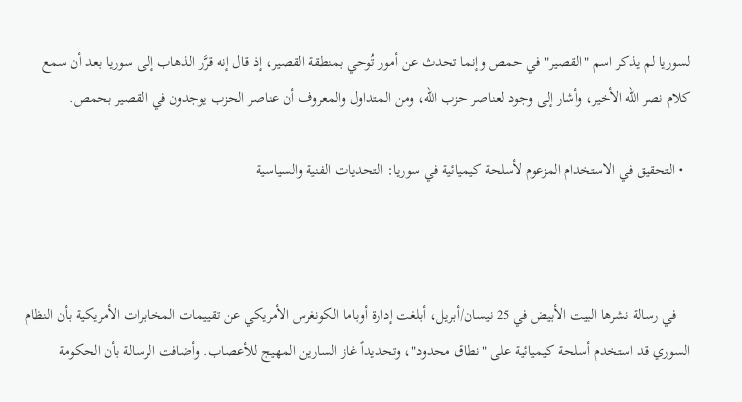لسوريا لم يذكر اسم "القصير" في حمص وإنما تحدث عن أمور تُوحي بمنطقة القصير، إذ قال إنه قرَّر الذهاب إلى سوريا بعد أن سمع كلام نصر الله الأخير، وأشار إلى وجود لعناصر حزب الله، ومن المتداول والمعروف أن عناصر الحزب يوجدون في القصير بحمص.

  • التحقيق في الاستخدام المزعوم لأسلحة كيميائية في سوريا: التحديات الفنية والسياسية



    في رسالة نشرها البيت الأبيض في 25 نيسان/أبريل، أبلغت إدارة أوباما الكونغرس الأمريكي عن تقييمات المخابرات الأمريكية بأن النظام السوري قد استخدم أسلحة كيميائية على "نطاق محدود"، وتحديداً غاز السارين المهيج للأعصاب. وأضافت الرسالة بأن الحكومة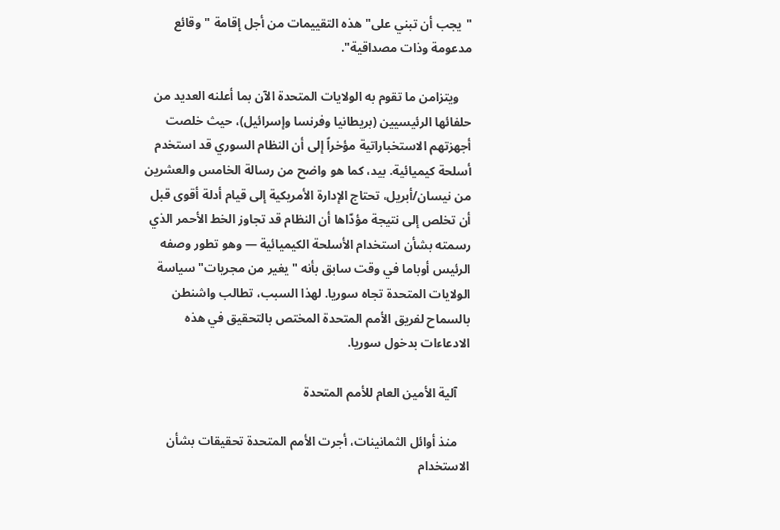"يجب أن تبني على" هذه التقييمات من أجل إقامة "وقائع مدعومة وذات مصداقية".

    ويتزامن ما تقوم به الولايات المتحدة الآن بما أعلنه العديد من حلفائها الرئيسيين (بريطانيا وفرنسا وإسرائيل)، حيث خلصت أجهزتهم الاستخباراتية مؤخراً إلى أن النظام السوري قد استخدم أسلحة كيميائية. بيد، كما هو واضح من رسالة الخامس والعشرين من نيسان/أبريل، تحتاج الإدارة الأمريكية إلى قيام أدلة أقوى قبل أن تخلص إلى نتيجة مؤدّاها أن النظام قد تجاوز الخط الأحمر الذي رسمته بشأن استخدام الأسلحة الكيميائية — وهو تطور وصفه الرئيس أوباما في وقت سابق بأنه "يغير من مجريات" سياسة الولايات المتحدة تجاه سوريا. لهذا السبب، تطالب واشنطن بالسماح لفريق الأمم المتحدة المختص بالتحقيق في هذه الادعاءات بدخول سوريا.

    آلية الأمين العام للأمم المتحدة

    منذ أوائل الثمانينات، أجرت الأمم المتحدة تحقيقات بشأن الاستخدام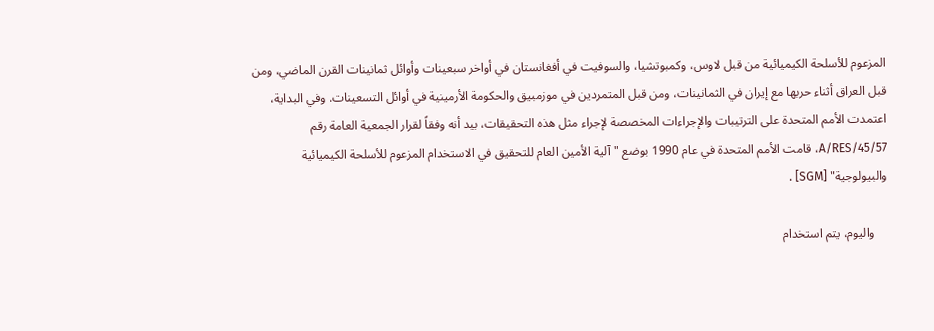المزعوم للأسلحة الكيميائية من قبل لاوس، وكمبوتشيا، والسوفيت في أفغانستان في أواخر سبعينات وأوائل ثمانينات القرن الماضي، ومن قبل العراق أثناء حربها مع إيران في الثمانينات، ومن قبل المتمردين في موزمبيق والحكومة الأرمينية في أوائل التسعينات. وفي البداية، اعتمدت الأمم المتحدة على الترتيبات والإجراءات المخصصة لإجراء مثل هذه التحقيقات، بيد أنه وفقاً لقرار الجمعية العامة رقم A/RES/45/57، قامت الأمم المتحدة في عام 1990 بوضع "آلية الأمين العام للتحقيق في الاستخدام المزعوم للأسلحة الكيميائية والبيولوجية" [SGM] .

    واليوم، يتم استخدام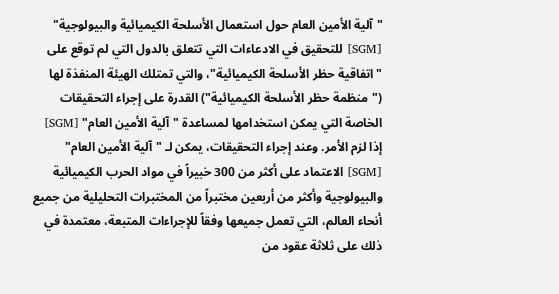"آلية الأمين العام حول استعمال الأسلحة الكيميائية والبيولوجية" [SGM] للتحقيق في الادعاءات التي تتعلق بالدول التي لم توقع على "اتفاقية حظر الأسلحة الكيميائية"، والتي تمتلك الهيئة المنفذة لها ("منظمة حظر الأسلحة الكيميائية") القدرة على إجراء التحقيقات الخاصة التي يمكن استخدامها لمساعدة "آلية الأمين العام" [SGM] إذا لزم الأمر. وعند إجراء التحقيقات، يمكن لـ "آلية الأمين العام" [SGM] الاعتماد على أكثر من 300 خبيراً في مواد الحرب الكيميائية والبيولوجية وأكثر من أربعين مختبراً من المختبرات التحليلية من جميع أنحاء العالم، التي تعمل جميعها وفقاً للإجراءات المتبعة، معتمدة في ذلك على ثلاثة عقود من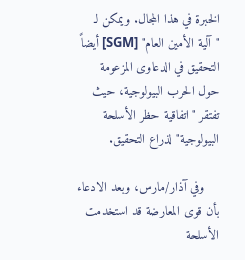الخبرة في هذا المجال. ويمكن لـ "آلية الأمين العام" [SGM] أيضاً التحقيق في الدعاوى المزعومة حول الحرب البيولوجية، حيث تفتقر "اتفاقية حظر الأسلحة البيولوجية" لذراع التحقيق.

    وفي آذار/مارس، وبعد الادعاء بأن قوى المعارضة قد استخدمت الأسلحة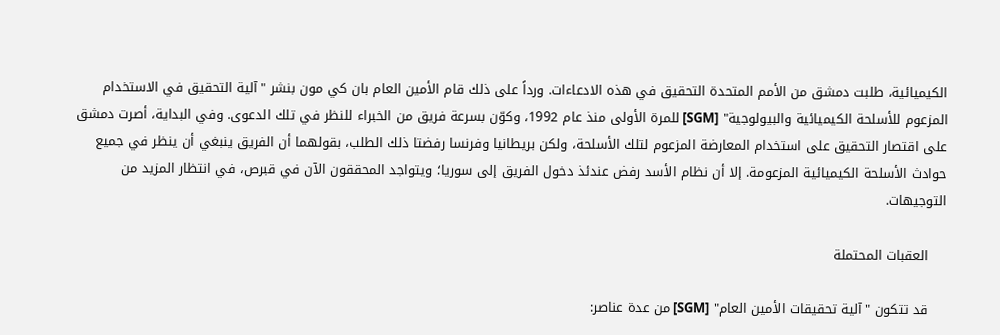الكيميائية، طلبت دمشق من الأمم المتحدة التحقيق في هذه الادعاءات. ورداً على ذلك قام الأمين العام بان كي مون بنشر "آلية التحقيق في الاستخدام المزعوم للأسلحة الكيميائية والبيولوجية" [SGM] للمرة الأولى منذ عام 1992، وكوّن بسرعة فريق من الخبراء للنظر في تلك الدعوى. وفي البداية، أصرت دمشق على اقتصار التحقيق على استخدام المعارضة المزعوم لتلك الأسلحة، ولكن بريطانيا وفرنسا رفضتا ذلك الطلب، بقولهما أن الفريق ينبغي أن ينظر في جميع حوادث الأسلحة الكيميائية المزعومة. إلا أن نظام الأسد رفض عندئذ دخول الفريق إلى سوريا؛ ويتواجد المحققون الآن في قبرص، في انتظار المزيد من التوجيهات.

    العقبات المحتملة

    قد تتكون "آلية تحقيقات الأمين العام" [SGM] من عدة عناصر: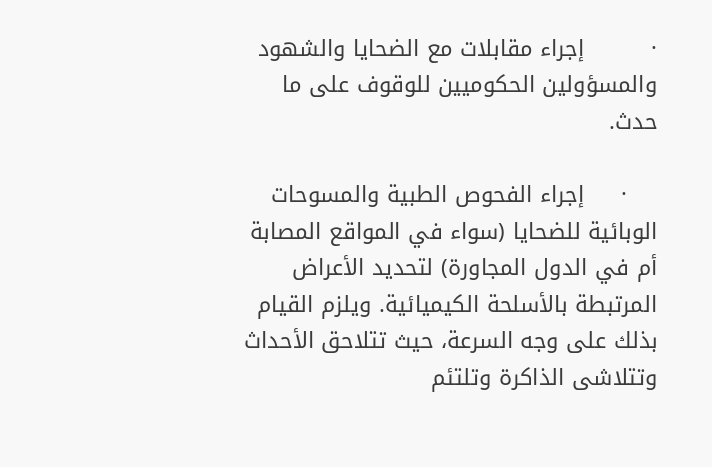·         إجراء مقابلات مع الضحايا والشهود والمسؤولين الحكوميين للوقوف على ما حدث.

    ·     إجراء الفحوص الطبية والمسوحات الوبائية للضحايا (سواء في المواقع المصابة أم في الدول المجاورة) لتحديد الأعراض المرتبطة بالأسلحة الكيميائية. ويلزم القيام بذلك على وجه السرعة، حيث تتلاحق الأحداث وتتلاشى الذاكرة وتلتئم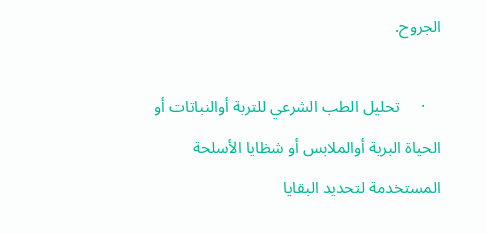الجروح.

    ·     تحليل الطب الشرعي للتربة أوالنباتات أو الحياة البرية أوالملابس أو شظايا الأسلحة المستخدمة لتحديد البقايا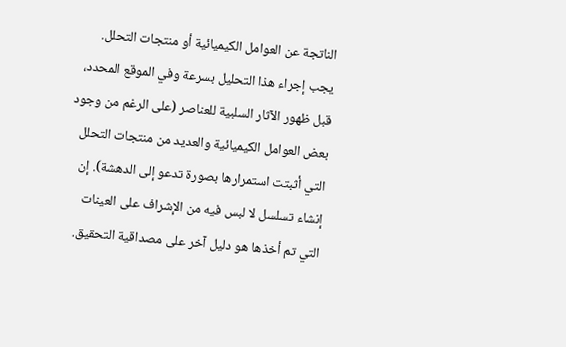الناتجة عن العوامل الكيميائية أو منتجات التحلل. يجب إجراء هذا التحليل بسرعة وفي الموقع المحدد، قبل ظهور الآثار السلبية للعناصر (على الرغم من وجود بعض العوامل الكيميائية والعديد من منتجات التحلل التي أثبتت استمرارها بصورة تدعو إلى الدهشة). إن إنشاء تسلسل لا لبس فيه من الإشراف على العينات التي تم أخذها هو دليل آخر على مصداقية التحقيق.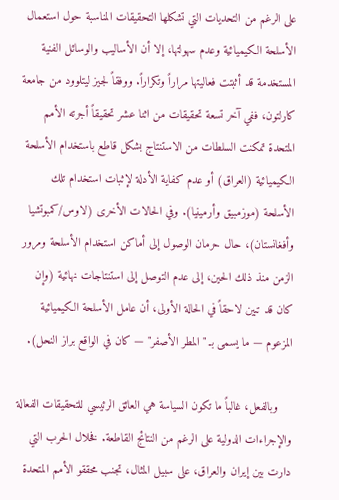على الرغم من التحديات التي تشكلها التحقيقات المناسبة حول استعمال الأسلحة الكيميائية وعدم سهولتها، إلا أن الأساليب والوسائل الفنية المستخدمة قد أثبتت فعاليتها مراراً وتكراراً. ووفقاً لجيز ليتلوود من جامعة كارلتون، ففي آخر تسعة تحقيقات من اثنا عشر تحقيقاً أجرته الأمم المتحدة تمكنت السلطات من الاستنتاج بشكل قاطع باستخدام الأسلحة الكيميائية (العراق) أو عدم كفاية الأدلة لإثبات استخدام تلك الأسلحة (موزمبيق وأرمينيا). وفي الحالات الأخرى (لاوس/كمبوتشيا وأفغانستان)، حال حرمان الوصول إلى أماكن استخدام الأسلحة ومرور الزمن منذ ذلك الحين، إلى عدم التوصل إلى استنتاجات نهائية (وإن كان قد تبين لاحقاً في الحالة الأولى، أن عامل الأسلحة الكيميائية المزعوم — ما يسمى بـ "المطر الأصفر" — كان في الواقع براز النحل).

    وبالفعل، غالباً ما تكون السياسة هي العائق الرئيسي للتحقيقات الفعالة والإجراءات الدولية على الرغم من النتائج القاطعة. فخلال الحرب التي دارت بين إيران والعراق، على سبيل المثال، تجنب محققو الأمم المتحدة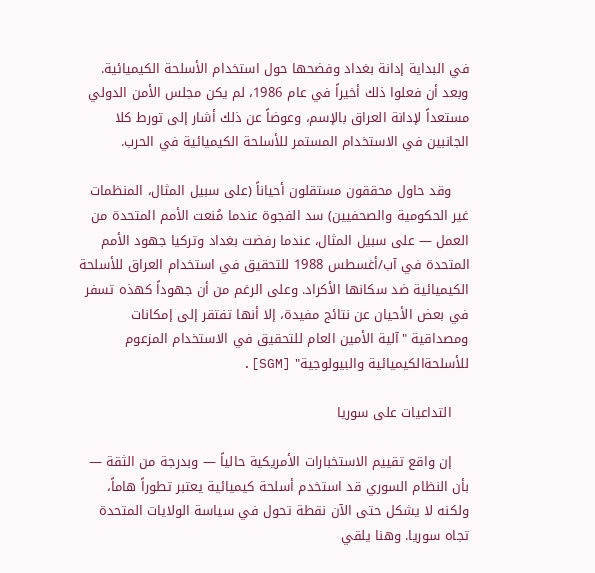في البداية إدانة بغداد وفضحها حول استخدام الأسلحة الكيميائية. وبعد أن فعلوا ذلك أخيراً في عام 1986، لم يكن مجلس الأمن الدولي مستعداً لإدانة العراق بالإسم، وعوضاً عن ذلك أشار إلى تورط كلا الجانبين في الاستخدام المستمر للأسلحة الكيميائية في الحرب.

    وقد حاول محققون مستقلون أحياناً (على سبيل المثال، المنظمات غير الحكومية والصحفيين) سد الفجوة عندما مُنعت الأمم المتحدة من العمل — على سبيل المثال، عندما رفضت بغداد وتركيا جهود الأمم المتحدة في آب/أغسطس 1988 للتحقيق في استخدام العراق للأسلحة الكيميائية ضد سكانها الأكراد. وعلى الرغم من أن جهوداً كهذه تسفر في بعض الأحيان عن نتائج مفيدة، إلا أنها تفتقر إلى إمكانات ومصداقية "آلية الأمين العام للتحقيق في الاستخدام المزعوم للأسلحةالكيميائية والبيولوجية" [SGM].

    التداعيات على سوريا

    إن واقع تقييم الاستخبارات الأمريكية حالياً — وبدرجة من الثقة — بأن النظام السوري قد استخدم أسلحة كيميائية يعتبر تطوراً هاماً، ولكنه لا يشكل حتى الآن نقطة تحول في سياسة الولايات المتحدة تجاه سوريا. وهنا يلقي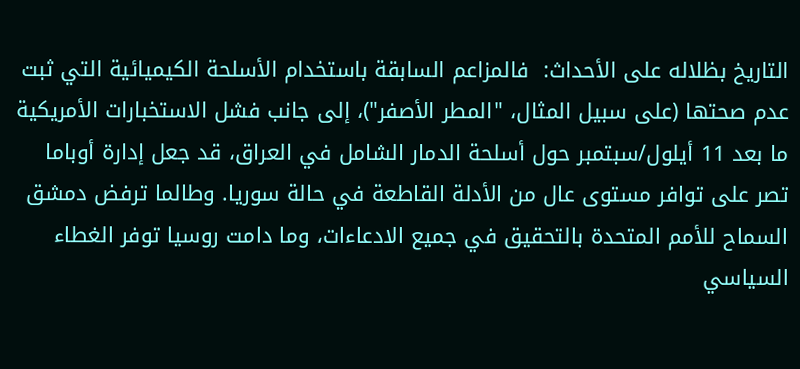التاريخ بظلاله على الأحداث:  فالمزاعم السابقة باستخدام الأسلحة الكيميائية التي ثبت عدم صحتها (على سبيل المثال، "المطر الأصفر")، إلى جانب فشل الاستخبارات الأمريكية ما بعد 11 أيلول/سبتمبر حول أسلحة الدمار الشامل في العراق، قد جعل إدارة أوباما تصر على توافر مستوى عال من الأدلة القاطعة في حالة سوريا. وطالما ترفض دمشق السماح للأمم المتحدة بالتحقيق في جميع الادعاءات، وما دامت روسيا توفر الغطاء السياسي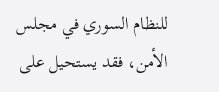للنظام السوري في مجلس الأمن، فقد يستحيل على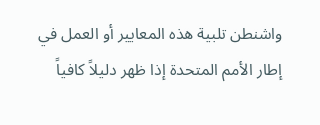واشنطن تلبية هذه المعايير أو العمل في إطار الأمم المتحدة إذا ظهر دليلاً كافياً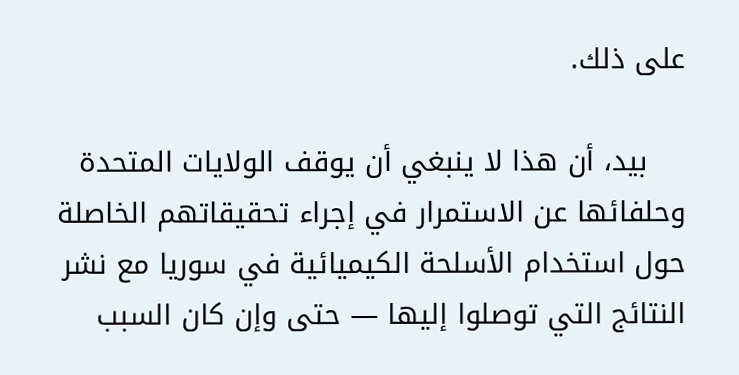على ذلك.

    بيد، أن هذا لا ينبغي أن يوقف الولايات المتحدة وحلفائها عن الاستمرار في إجراء تحقيقاتهم الخاصلة حول استخدام الأسلحة الكيميائية في سوريا مع نشر النتائج التي توصلوا إليها — حتى وإن كان السبب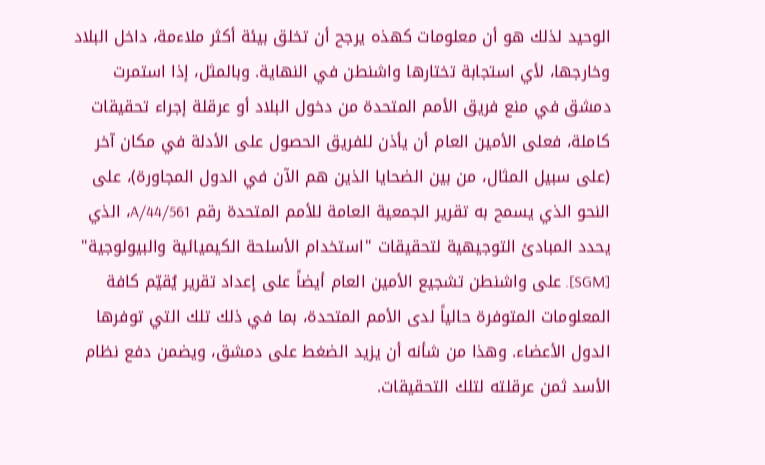الوحيد لذلك هو أن معلومات كهذه يرجح أن تخلق بيئة أكثر ملاءمة، داخل البلاد وخارجها، لأي استجابة تختارها واشنطن في النهاية. وبالمثل، إذا استمرت دمشق في منع فريق الأمم المتحدة من دخول البلاد أو عرقلة إجراء تحقيقات كاملة، فعلى الأمين العام أن يأذن للفريق الحصول على الأدلة في مكان آخر (على سبيل المثال، من بين الضحايا الذين هم الآن في الدول المجاورة)، على النحو الذي يسمح به تقرير الجمعية العامة للأمم المتحدة رقم A/44/561، الذي يحدد المبادئ التوجيهية لتحقيقات "استخدام الأسلحة الكيميائية والبيولوجية" [SGM]. على واشنطن تشجيع الأمين العام أيضاً على إعداد تقرير يُقيّم كافة المعلومات المتوفرة حالياً لدى الأمم المتحدة، بما في ذلك تلك التي توفرها الدول الأعضاء. وهذا من شأنه أن يزيد الضغط على دمشق، ويضمن دفع نظام الأسد ثمن عرقلته لتلك التحقيقات.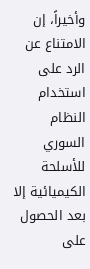وأخيراً، إن الامتناع عن الرد على استخدام النظام السوري للأسلحة الكيميائية إلا بعد الحصول على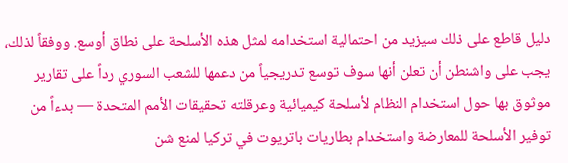دليل قاطع على ذلك سيزيد من احتمالية استخدامه لمثل هذه الأسلحة على نطاق أوسع. ووفقاً لذلك، يجب على واشنطن أن تعلن أنها سوف توسع تدريجياً من دعمها للشعب السوري رداً على تقارير موثوق بها حول استخدام النظام لأسلحة كيميائية وعرقلته تحقيقات الأمم المتحدة — بدءاً من توفير الأسلحة للمعارضة واستخدام بطاريات باتريوت في تركيا لمنع شن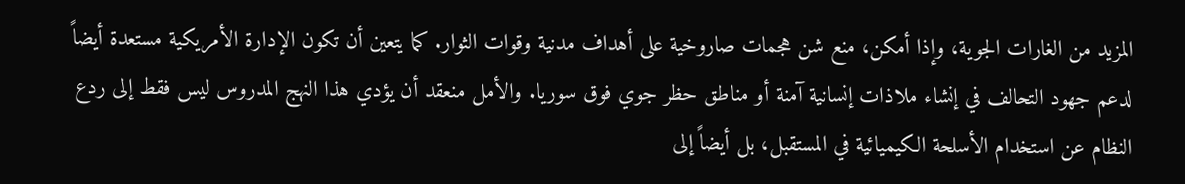المزيد من الغارات الجوية، وإذا أمكن، منع شن هجمات صاروخية على أهداف مدنية وقوات الثوار. كما يتعين أن تكون الإدارة الأمريكية مستعدة أيضاً لدعم جهود التحالف في إنشاء ملاذات إنسانية آمنة أو مناطق حظر جوي فوق سوريا. والأمل منعقد أن يؤدي هذا النهج المدروس ليس فقط إلى ردع النظام عن استخدام الأسلحة الكيميائية في المستقبل، بل أيضاً إلى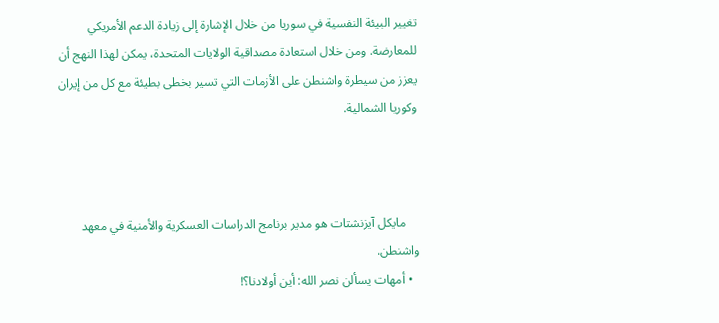تغيير البيئة النفسية في سوريا من خلال الإشارة إلى زيادة الدعم الأمريكي للمعارضة. ومن خلال استعادة مصداقية الولايات المتحدة، يمكن لهذا النهج أن يعزز من سيطرة واشنطن على الأزمات التي تسير بخطى بطيئة مع كل من إيران وكوريا الشمالية.



    مايكل آيزنشتات هو مدير برنامج الدراسات العسكرية والأمنية في معهد واشنطن.
  • أمهات يسألن نصر الله: أين أولادنا؟!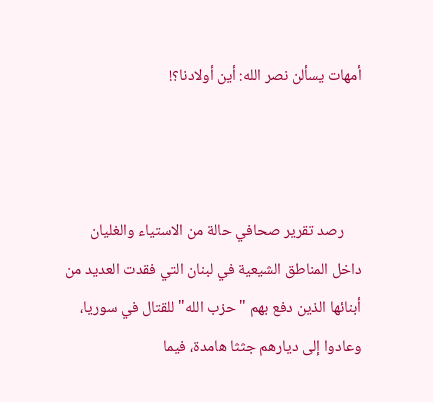أمهات يسألن نصر الله: أين أولادنا؟!



     رصد تقرير صحافي حالة من الاستياء والغليان داخل المناطق الشيعية في لبنان التي فقدت العديد من أبنائها الذين دفع بهم "حزب الله" للقتال في سوريا، وعادوا إلى ديارهم جثثا هامدة، فيما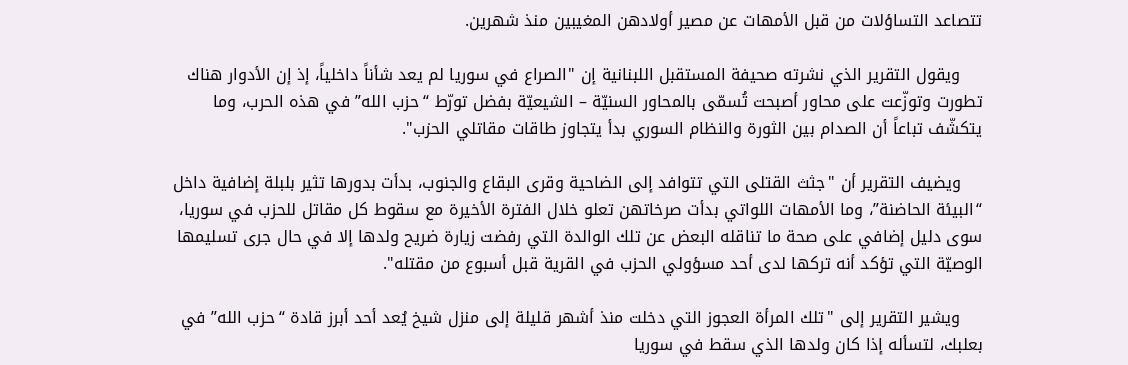تتصاعد التساؤلات من قبل الأمهات عن مصير أولادهن المغيبين منذ شهرين.

    ويقول التقرير الذي نشرته صحيفة المستقبل اللبنانية إن "الصراع في سوريا لم يعد شأناً داخلياً، إذ إن الأدوار هناك تطورت وتوزّعت على محاور أصبحت تُسمّى بالمحاور السنيّة – الشيعيّة بفضل تورّط “حزب الله” في هذه الحرب، وما يتكشّف تباعاً أن الصدام بين الثورة والنظام السوري بدأ يتجاوز طاقات مقاتلي الحزب".

    ويضيف التقرير أن "جثث القتلى التي تتوافد إلى الضاحية وقرى البقاع والجنوب، بدأت بدورها تثير بلبلة إضافية داخل “البيئة الحاضنة”، وما الأمهات اللواتي بدأت صرخاتهن تعلو خلال الفترة الأخيرة مع سقوط كل مقاتل للحزب في سوريا، سوى دليل إضافي على صحة ما تناقله البعض عن تلك الوالدة التي رفضت زيارة ضريح ولدها إلا في حال جرى تسليمها الوصيّة التي تؤكد أنه تركها لدى أحد مسؤولي الحزب في القرية قبل أسبوع من مقتله".

    ويشير التقرير إلى "تلك المرأة العجوز التي دخلت منذ أشهر قليلة إلى منزل شيخ يُعد أحد أبرز قادة “حزب الله” في بعلبك، لتسأله إذا كان ولدها الذي سقط في سوريا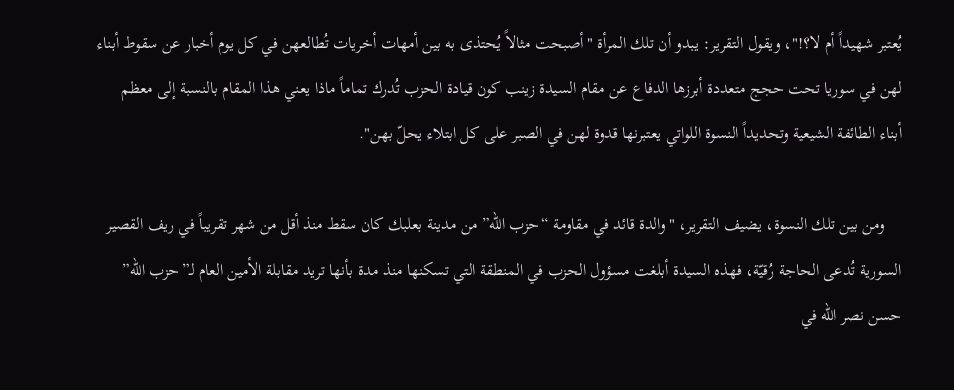يُعتبر شهيداً أم لا؟!"، ويقول التقرير: يبدو أن تلك المرأة "أصبحت مثالاً يُحتذى به بين أمهات أخريات تُطالعهن في كل يوم أخبار عن سقوط أبناء لهن في سوريا تحت حجج متعددة أبرزها الدفاع عن مقام السيدة زينب كون قيادة الحزب تُدرك تماماً ماذا يعني هذا المقام بالنسبة إلى معظم أبناء الطائفة الشيعية وتحديداً النسوة اللواتي يعتبرنها قدوة لهن في الصبر على كل ابتلاء يحلّ بهن".

    ومن بين تلك النسوة، يضيف التقرير، "والدة قائد في مقاومة “حزب الله” من مدينة بعلبك كان سقط منذ أقل من شهر تقريباً في ريف القصير السورية تُدعى الحاجة رُقيّة، فهذه السيدة أبلغت مسؤول الحزب في المنطقة التي تسكنها منذ مدة بأنها تريد مقابلة الأمين العام لـ”حزب الله” حسن نصر الله في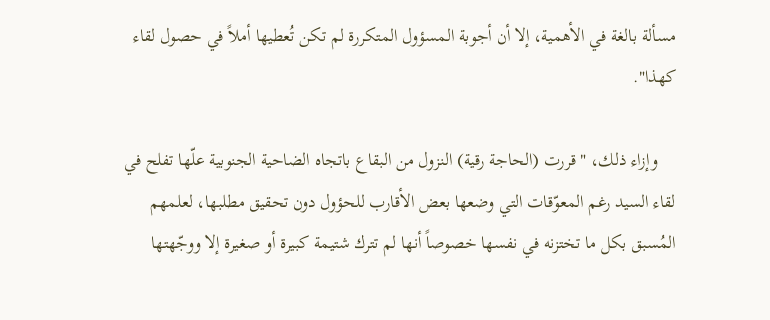مسألة بالغة في الأهمية، إلا أن أجوبة المسؤول المتكررة لم تكن تُعطيها أملاً في حصول لقاء كهذا".

    وإزاء ذلك، "قررت (الحاجة رقية) النزول من البقاع باتجاه الضاحية الجنوبية علّها تفلح في لقاء السيد رغم المعوّقات التي وضعها بعض الأقارب للحؤول دون تحقيق مطلبها، لعلمهم المُسبق بكل ما تختزنه في نفسها خصوصاً أنها لم تترك شتيمة كبيرة أو صغيرة إلا ووجّهتها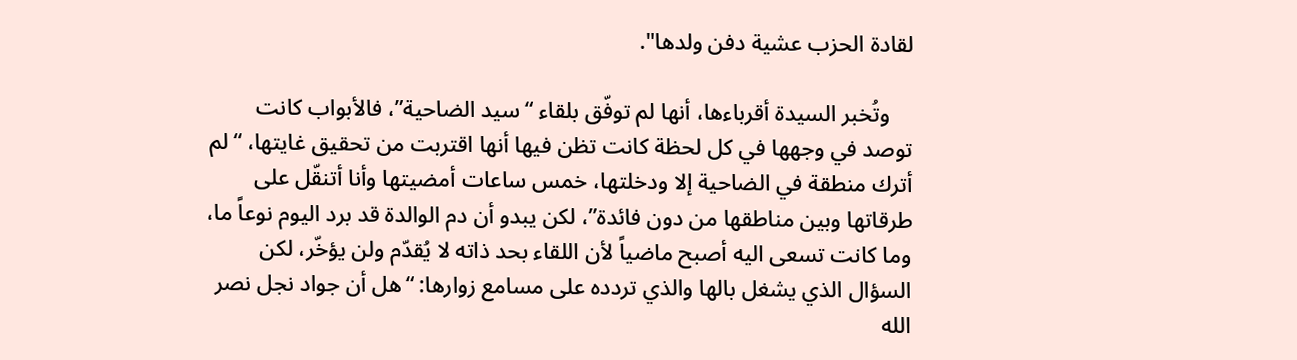لقادة الحزب عشية دفن ولدها".

    وتُخبر السيدة أقرباءها، أنها لم توفّق بلقاء “سيد الضاحية”، فالأبواب كانت توصد في وجهها في كل لحظة كانت تظن فيها أنها اقتربت من تحقيق غايتها، “لم أترك منطقة في الضاحية إلا ودخلتها، خمس ساعات أمضيتها وأنا أتنقّل على طرقاتها وبين مناطقها من دون فائدة”، لكن يبدو أن دم الوالدة قد برد اليوم نوعاً ما، وما كانت تسعى اليه أصبح ماضياً لأن اللقاء بحد ذاته لا يُقدّم ولن يؤخّر، لكن السؤال الذي يشغل بالها والذي تردده على مسامع زوارها: “هل أن جواد نجل نصر الله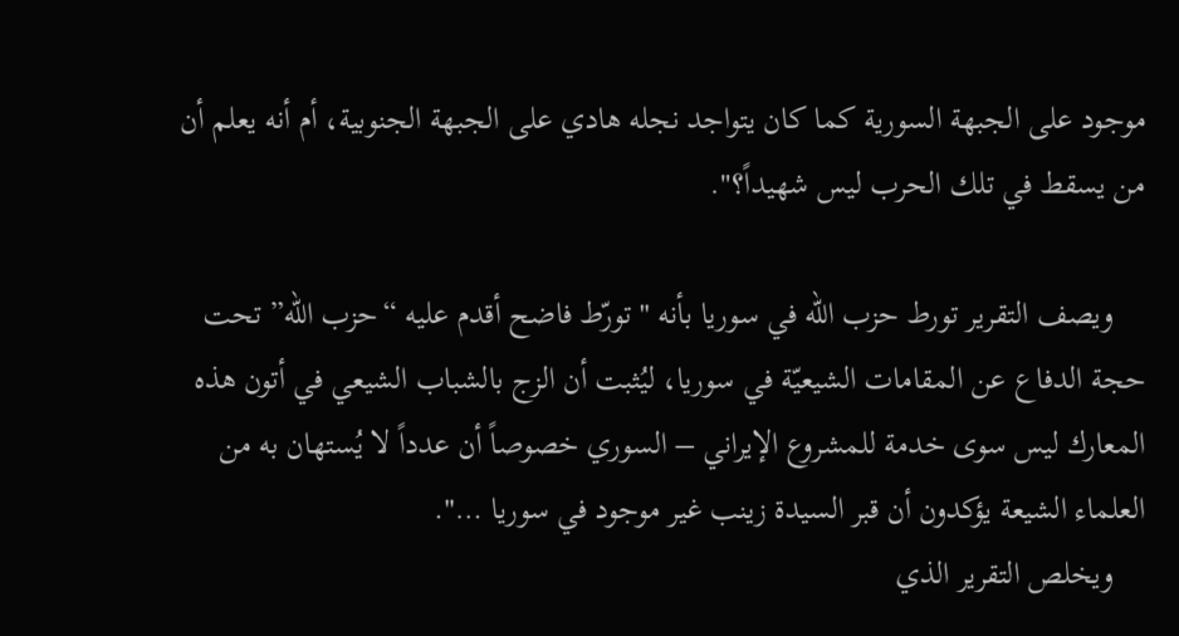موجود على الجبهة السورية كما كان يتواجد نجله هادي على الجبهة الجنوبية، أم أنه يعلم أن من يسقط في تلك الحرب ليس شهيداً؟".

    ويصف التقرير تورط حزب الله في سوريا بأنه "تورّط فاضح أقدم عليه “حزب الله” تحت حجة الدفاع عن المقامات الشيعيّة في سوريا، ليُثبت أن الزج بالشباب الشيعي في أتون هذه المعارك ليس سوى خدمة للمشروع الإيراني – السوري خصوصاً أن عدداً لا يُستهان به من العلماء الشيعة يؤكدون أن قبر السيدة زينب غير موجود في سوريا …".
    ويخلص التقرير الذي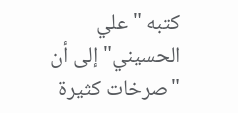كتبه "علي الحسيني" إلى أن "صرخات كثيرة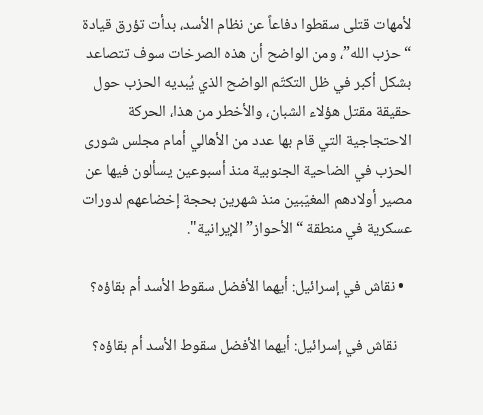لأمهات قتلى سقطوا دفاعاً عن نظام الأسد، بدأت تؤرق قيادة “حزب الله”، ومن الواضح أن هذه الصرخات سوف تتصاعد بشكل أكبر في ظل التكتّم الواضح الذي يُبديه الحزب حول حقيقة مقتل هؤلاء الشبان، والأخطر من هذا، الحركة الاحتجاجية التي قام بها عدد من الأهالي أمام مجلس شورى الحزب في الضاحية الجنوبية منذ أسبوعين يسألون فيها عن مصير أولادهم المغيّبين منذ شهرين بحجة إخضاعهم لدورات عسكرية في منطقة “الأحواز” الإيرانية".

  • نقاش في إسرائيل: أيهما الأفضل سقوط الأسد أم بقاؤه؟

    نقاش في إسرائيل: أيهما الأفضل سقوط الأسد أم بقاؤه؟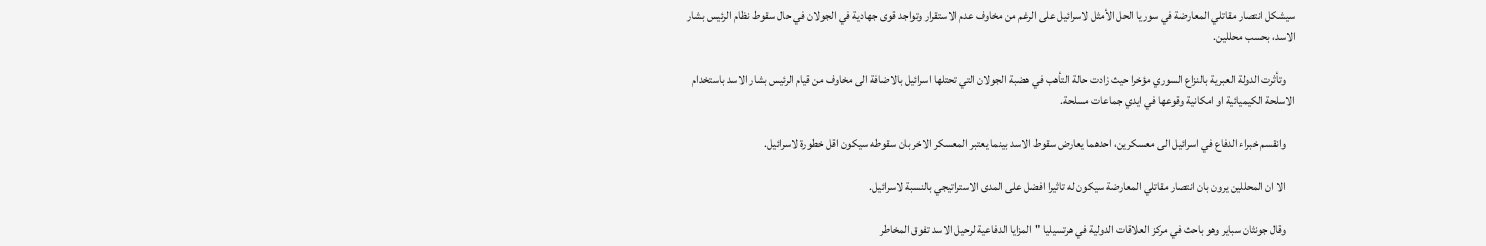سيشكل انتصار مقاتلي المعارضة في سوريا الحل الأمثل لاسرائيل على الرغم من مخاوف عدم الاستقرار وتواجد قوى جهادية في الجولان في حال سقوط نظام الرئيس بشار الاسد، بحسب محللين.

    وتأثرت الدولة العبرية بالنزاع السوري مؤخرا حيث زادت حالة التأهب في هضبة الجولان التي تحتلها اسرائيل بالاضافة الى مخاوف من قيام الرئيس بشار الاسد باستخدام الاسلحة الكيميائية او امكانية وقوعها في ايدي جماعات مسلحة.

    وانقسم خبراء الدفاع في اسرائيل الى معسكرين، احدهما يعارض سقوط الاسد بينما يعتبر المعسكر الاخر بان سقوطه سيكون اقل خطورة لاسرائيل.

    الا ان المحللين يرون بان انتصار مقاتلي المعارضة سيكون له تاثيرا افضل على المدى الاستراتيجي بالنسبة لاسرائيل.

    وقال جونثان سباير وهو باحث في مركز العلاقات الدولية في هرتسيليا "المزايا الدفاعية لرحيل الاسد تفوق المخاطر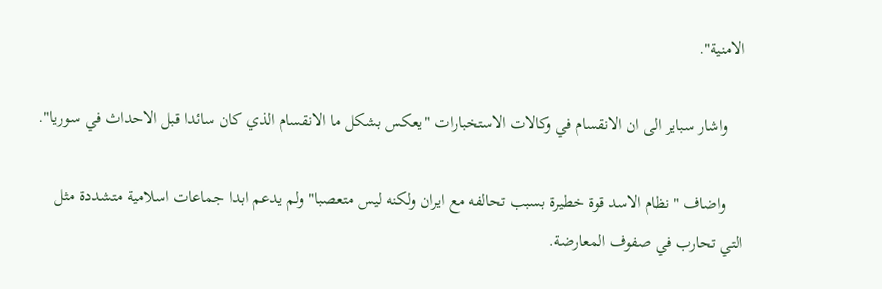الامنية".

    واشار سباير الى ان الانقسام في وكالات الاستخبارات "يعكس بشكل ما الانقسام الذي كان سائدا قبل الاحداث في سوريا".

    واضاف "نظام الاسد قوة خطيرة بسبب تحالفه مع ايران ولكنه ليس متعصبا" ولم يدعم ابدا جماعات اسلامية متشددة مثل التي تحارب في صفوف المعارضة.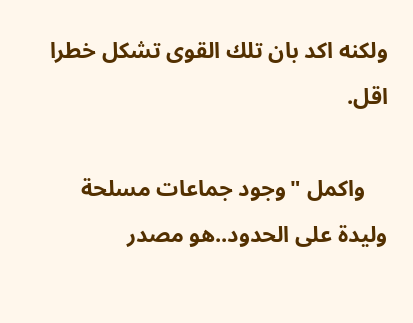ولكنه اكد بان تلك القوى تشكل خطرا اقل.

    واكمل "وجود جماعات مسلحة وليدة على الحدود..هو مصدر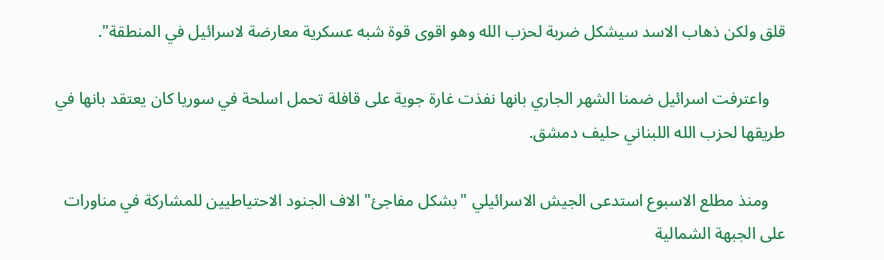قلق ولكن ذهاب الاسد سيشكل ضربة لحزب الله وهو اقوى قوة شبه عسكرية معارضة لاسرائيل في المنطقة".

    واعترفت اسرائيل ضمنا الشهر الجاري بانها نفذت غارة جوية على قافلة تحمل اسلحة في سوريا كان يعتقد بانها في طريقها لحزب الله اللبناني حليف دمشق.

    ومنذ مطلع الاسبوع استدعى الجيش الاسرائيلي "بشكل مفاجئ" الاف الجنود الاحتياطيين للمشاركة في مناورات على الجبهة الشمالية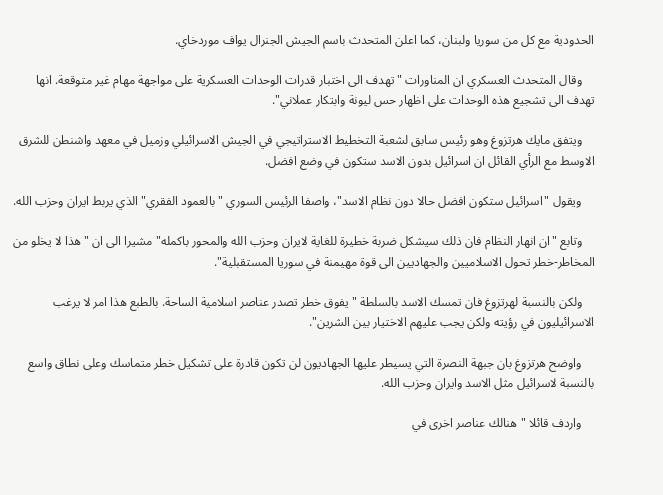الحدودية مع كل من سوريا ولبنان، كما اعلن المتحدث باسم الجيش الجنرال يواف موردخاي.

    وقال المتحدث العسكري ان المناورات "تهدف الى اختبار قدرات الوحدات العسكرية على مواجهة مهام غير متوقعة. انها تهدف الى تشجيع هذه الوحدات على اظهار حس ليونة وابتكار عملاني".

    ويتفق مايك هرتزوغ وهو رئيس سابق لشعبة التخطيط الاستراتيجي في الجيش الاسرائيلي وزميل في معهد واشنطن للشرق الاوسط مع الرأي القائل ان اسرائيل بدون الاسد ستكون في وضع افضل.

    ويقول "اسرائيل ستكون افضل حالا دون نظام الاسد"، واصفا الرئيس السوري "بالعمود الفقري" الذي يربط ايران وحزب الله.

    وتابع "ان انهار النظام فان ذلك سيشكل ضربة خطيرة للغاية لايران وحزب الله والمحور باكمله" مشيرا الى ان "هذا لا يخلو من المخاطر-خطر تحول الاسلاميين والجهاديين الى قوة مهيمنة في سوريا المستقبلية".

    ولكن بالنسبة لهرتزوغ فان تمسك الاسد بالسلطة "يفوق خطر تصدر عناصر اسلامية الساحة. بالطبع هذا امر لا يرغب الاسرائيليون في رؤيته ولكن يجب عليهم الاختيار بين الشرين".

    واوضح هرتزوغ بان جبهة النصرة التي يسيطر عليها الجهاديون لن تكون قادرة على تشكيل خطر متماسك وعلى نطاق واسع بالنسبة لاسرائيل مثل الاسد وايران وحزب الله.

    واردف قائلا "هنالك عناصر اخرى في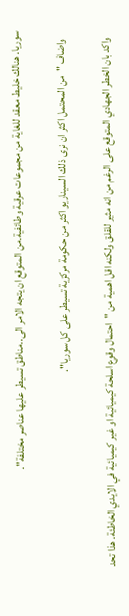سوريا. هنالك خليط معقد للغاية من مجموعات عرقية وطائفية.من المتوقع ان يتجه الامر الى..مناطق تسيطر عليها عناصر مختلفة".

    واضاف "من المحتمل اكثر ان نرى ذلك السيناريو اكثر من حكومة مركزية تسيطر على كل سوريا".

    واكد بان الخطر الجهادي المتوقع على الرغم من انه مثير للقلق ولكنه اقل اهمية من "احتمال وقوع اسلحة كيميائية او غير كيميائية في الايدي الخاطئة. هذا تحد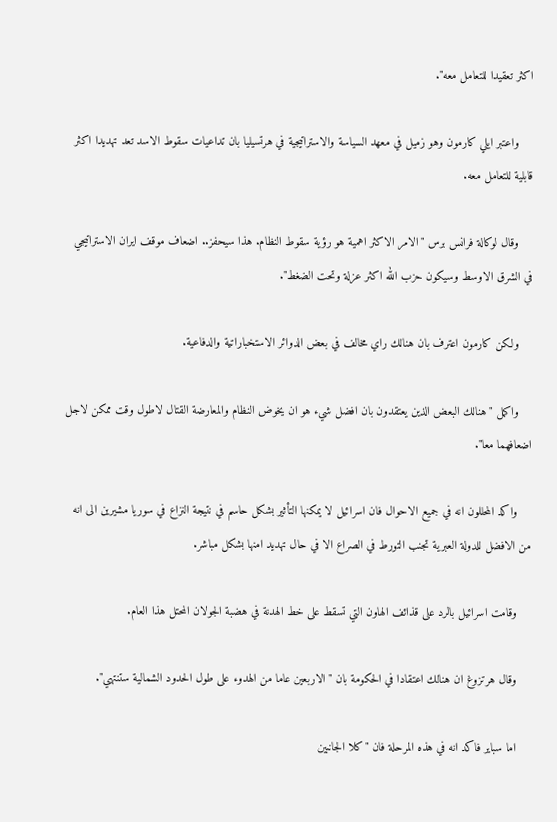اكثر تعقيدا للتعامل معه".

    واعتبر ايلي كارمون وهو زميل في معهد السياسة والاستراتيجية في هرتسيليا بان تداعيات سقوط الاسد تعد تهديدا اكثر قابلية للتعامل معه.

    وقال لوكالة فرانس برس "الامر الاكثر اهمية هو رؤية سقوط النظام. هذا سيحفز.. اضعاف موقف ايران الاستراتيجي في الشرق الاوسط وسيكون حزب الله اكثر عزلة وتحت الضغط".

    ولكن كارمون اعترف بان هنالك راي مخالف في بعض الدوائر الاستخباراتية والدفاعية.

    واكمل "هنالك البعض الذين يعتقدون بان افضل شيء هو ان يخوض النظام والمعارضة القتال لاطول وقت ممكن لاجل اضعافهما معا".

    واكد المحللون انه في جميع الاحوال فان اسرائيل لا يمكنها التأثير بشكل حاسم في نتيجة النزاع في سوريا مشيرين الى انه من الافضل للدولة العبرية تجنب التورط في الصراع الا في حال تهديد امنها بشكل مباشر.

    وقامت اسرائيل بالرد على قذائف الهاون التي تسقط على خط الهدنة في هضبة الجولان المحتل هذا العام.

    وقال هرتزوغ ان هنالك اعتقادا في الحكومة بان "الاربعين عاما من الهدوء على طول الحدود الشمالية ستنتهي".

    اما سباير فاكد انه في هذه المرحلة فان "كلا الجانبين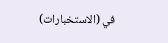في (الاستخبارات)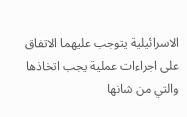الاسرائيلية يتوجب عليهما الاتفاق على اجراءات عملية يجب اتخاذها والتي من شانها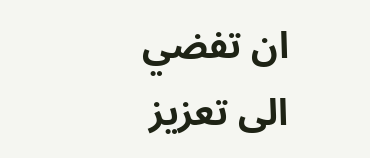ان تفضي الى تعزيز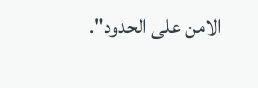الامن على الحدود".